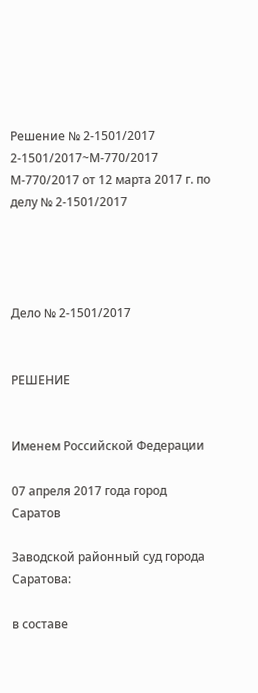Решение № 2-1501/2017 2-1501/2017~М-770/2017 М-770/2017 от 12 марта 2017 г. по делу № 2-1501/2017




Дело № 2-1501/2017


РЕШЕНИЕ


Именем Российской Федерации

07 апреля 2017 года город Саратов

Заводской районный суд города Саратова:

в составе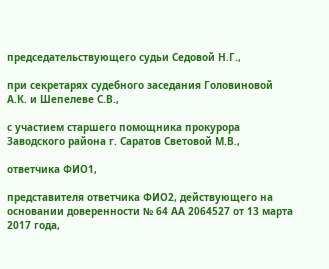председательствующего судьи Седовой Н.Г.,

при секретарях судебного заседания Головиновой А.К. и Шепелеве С.В.,

с участием старшего помощника прокурора Заводского района г. Саратов Световой М.В.,

ответчика ФИО1,

представителя ответчика ФИО2, действующего на основании доверенности № 64 АА 2064527 от 13 марта 2017 года,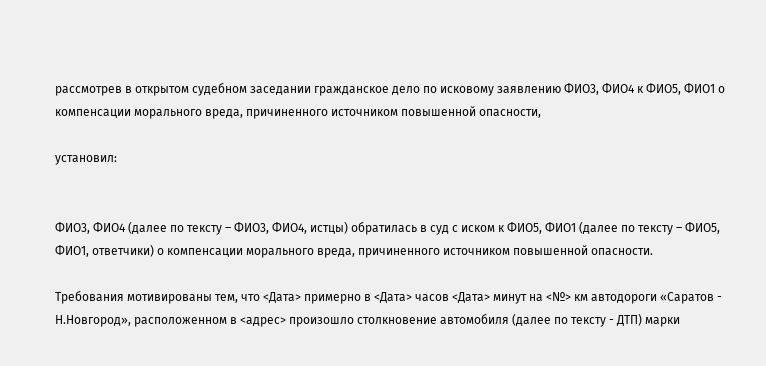рассмотрев в открытом судебном заседании гражданское дело по исковому заявлению ФИО3, ФИО4 к ФИО5, ФИО1 о компенсации морального вреда, причиненного источником повышенной опасности,

установил:


ФИО3, ФИО4 (далее по тексту – ФИО3, ФИО4, истцы) обратилась в суд с иском к ФИО5, ФИО1 (далее по тексту – ФИО5, ФИО1, ответчики) о компенсации морального вреда, причиненного источником повышенной опасности.

Требования мотивированы тем, что <Дата> примерно в <Дата> часов <Дата> минут на <№> км автодороги «Саратов - Н.Новгород», расположенном в <адрес> произошло столкновение автомобиля (далее по тексту - ДТП) марки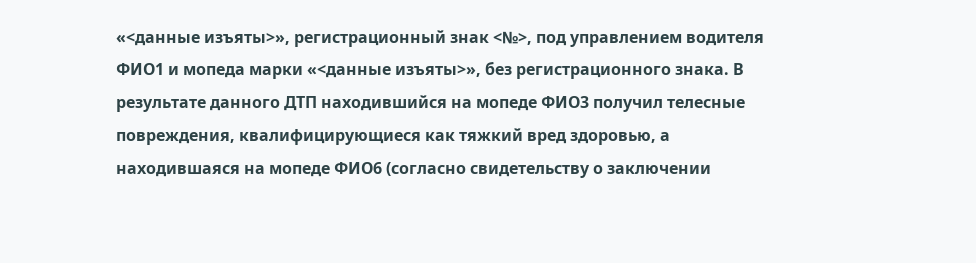«<данные изъяты>», регистрационный знак <№>, под управлением водителя ФИО1 и мопеда марки «<данные изъяты>», без регистрационного знака. В результате данного ДТП находившийся на мопеде ФИО3 получил телесные повреждения, квалифицирующиеся как тяжкий вред здоровью, а находившаяся на мопеде ФИО6 (согласно свидетельству о заключении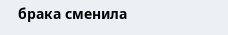брака сменила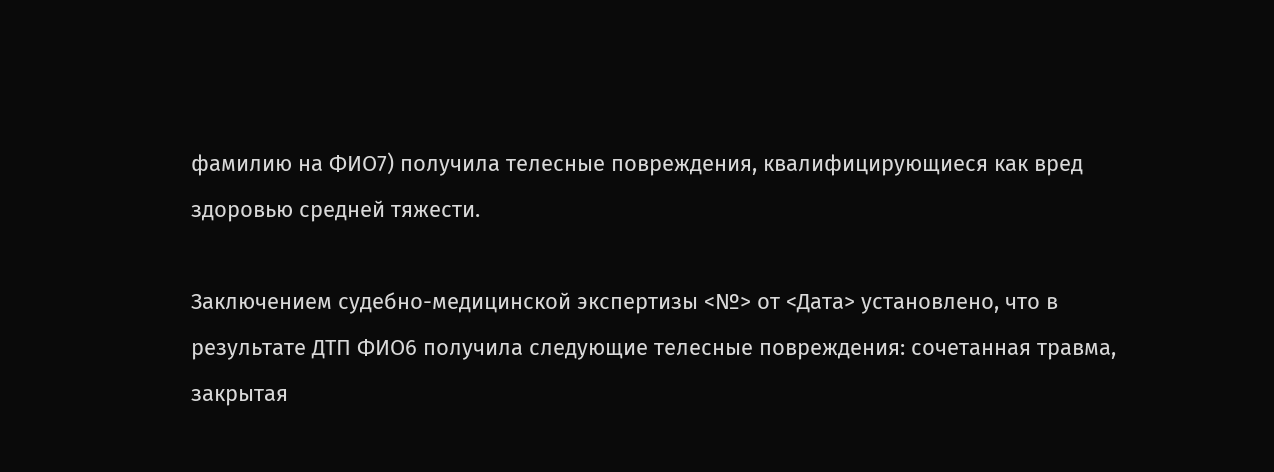фамилию на ФИО7) получила телесные повреждения, квалифицирующиеся как вред здоровью средней тяжести.

Заключением судебно-медицинской экспертизы <№> от <Дата> установлено, что в результате ДТП ФИО6 получила следующие телесные повреждения: сочетанная травма, закрытая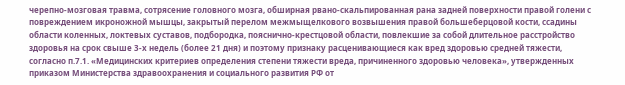черепно-мозговая травма, сотрясение головного мозга, обширная рвано-скальпированная рана задней поверхности правой голени с повреждением икроножной мышцы, закрытый перелом межмыщелкового возвышения правой большеберцовой кости, ссадины области коленных, локтевых суставов, подбородка, пояснично-крестцовой области, повлекшие за собой длительное расстройство здоровья на срок свыше 3-х недель (более 21 дня) и поэтому признаку расценивающиеся как вред здоровью средней тяжести, согласно п.7.1. «Медицинских критериев определения степени тяжести вреда, причиненного здоровью человека», утвержденных приказом Министерства здравоохранения и социального развития РФ от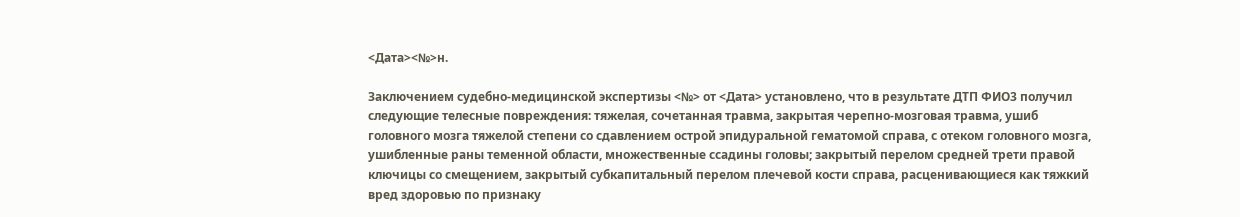<Дата><№>н.

Заключением судебно-медицинской экспертизы <№> от <Дата> установлено, что в результате ДТП ФИО3 получил следующие телесные повреждения: тяжелая, сочетанная травма, закрытая черепно-мозговая травма, ушиб головного мозга тяжелой степени со сдавлением острой эпидуральной гематомой справа, с отеком головного мозга, ушибленные раны теменной области, множественные ссадины головы; закрытый перелом средней трети правой ключицы со смещением, закрытый субкапитальный перелом плечевой кости справа, расценивающиеся как тяжкий вред здоровью по признаку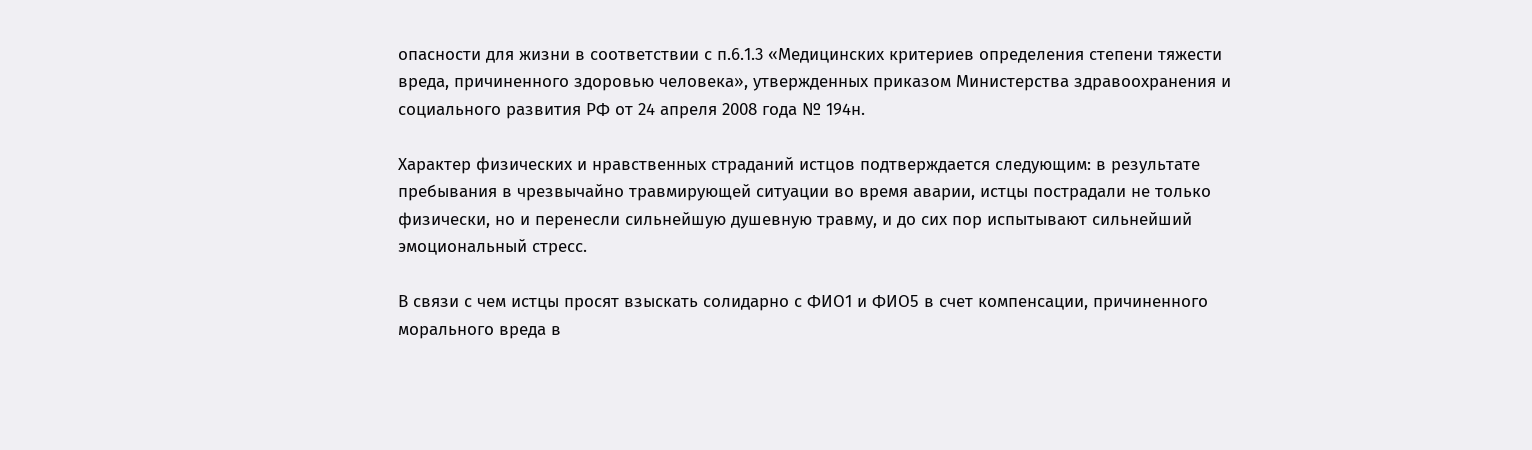опасности для жизни в соответствии с п.6.1.3 «Медицинских критериев определения степени тяжести вреда, причиненного здоровью человека», утвержденных приказом Министерства здравоохранения и социального развития РФ от 24 апреля 2008 года № 194н.

Характер физических и нравственных страданий истцов подтверждается следующим: в результате пребывания в чрезвычайно травмирующей ситуации во время аварии, истцы пострадали не только физически, но и перенесли сильнейшую душевную травму, и до сих пор испытывают сильнейший эмоциональный стресс.

В связи с чем истцы просят взыскать солидарно с ФИО1 и ФИО5 в счет компенсации, причиненного морального вреда в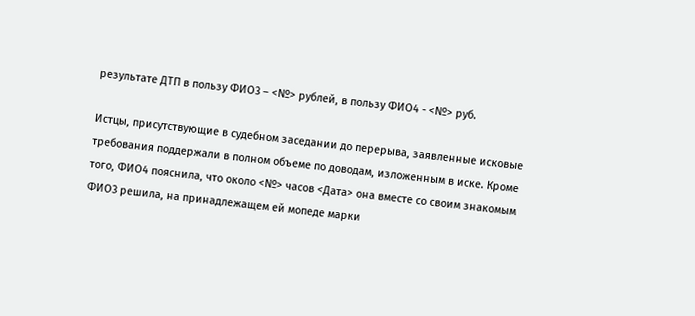результате ДТП в пользу ФИО3 – <№> рублей, в пользу ФИО4 - <№> руб.

Истцы, присутствующие в судебном заседании до перерыва, заявленные исковые требования поддержали в полном объеме по доводам, изложенным в иске. Кроме того, ФИО4 пояснила, что около <№> часов <Дата> она вместе со своим знакомым ФИО3 решила, на принадлежащем ей мопеде марки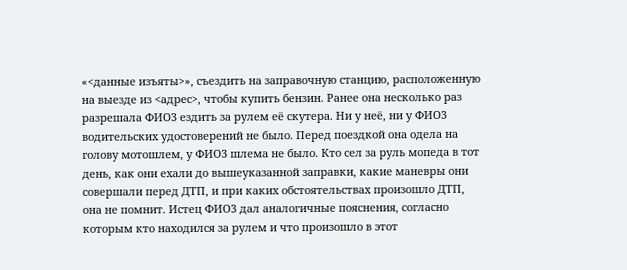«<данные изъяты>», съездить на заправочную станцию, расположенную на выезде из <адрес>, чтобы купить бензин. Ранее она несколько раз разрешала ФИО3 ездить за рулем её скутера. Ни у неё, ни у ФИО3 водительских удостоверений не было. Перед поездкой она одела на голову мотошлем, у ФИО3 шлема не было. Кто сел за руль мопеда в тот день, как они ехали до вышеуказанной заправки, какие маневры они совершали перед ДТП, и при каких обстоятельствах произошло ДТП, она не помнит. Истец ФИО3 дал аналогичные пояснения, согласно которым кто находился за рулем и что произошло в этот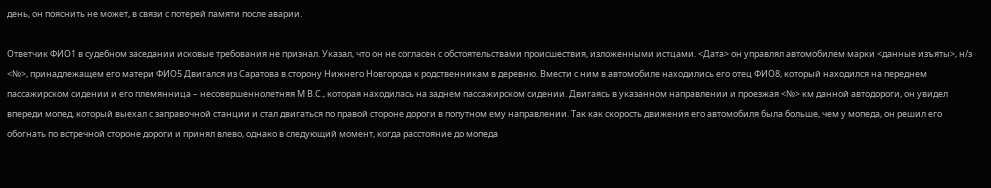день, он пояснить не может, в связи с потерей памяти после аварии.

Ответчик ФИО1 в судебном заседании исковые требования не признал. Указал, что он не согласен с обстоятельствами происшествия, изложенными истцами. <Дата> он управлял автомобилем марки <данные изъяты>, н/з <№>, принадлежащем его матери ФИО5 Двигался из Саратова в сторону Нижнего Новгорода к родственникам в деревню. Вмести с ним в автомобиле находились его отец ФИО8, который находился на переднем пассажирском сидении и его племянница – несовершеннолетняя М В.С., которая находилась на заднем пассажирском сидении. Двигаясь в указанном направлении и проезжая <№> км данной автодороги, он увидел впереди мопед, который выехал с заправочной станции и стал двигаться по правой стороне дороги в попутном ему направлении. Так как скорость движения его автомобиля была больше, чем у мопеда, он решил его обогнать по встречной стороне дороги и принял влево, однако в следующий момент, когда расстояние до мопеда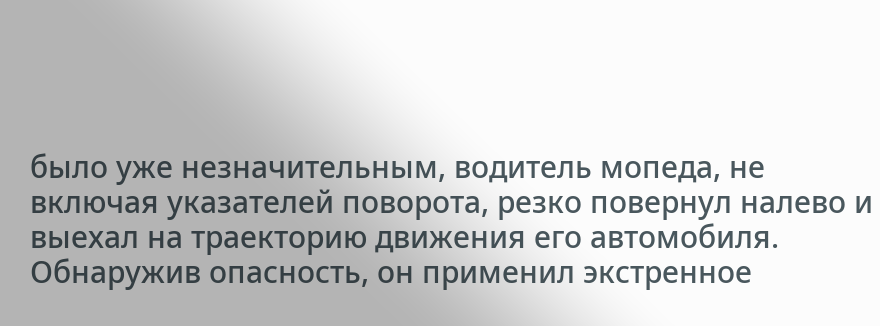было уже незначительным, водитель мопеда, не включая указателей поворота, резко повернул налево и выехал на траекторию движения его автомобиля. Обнаружив опасность, он применил экстренное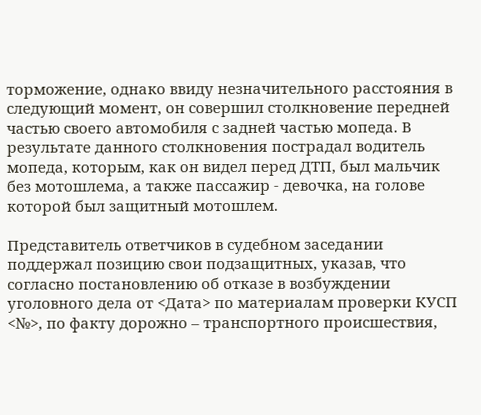торможение, однако ввиду незначительного расстояния в следующий момент, он совершил столкновение передней частью своего автомобиля с задней частью мопеда. В результате данного столкновения пострадал водитель мопеда, которым, как он видел перед ДТП, был мальчик без мотошлема, а также пассажир - девочка, на голове которой был защитный мотошлем.

Представитель ответчиков в судебном заседании поддержал позицию свои подзащитных, указав, что согласно постановлению об отказе в возбуждении уголовного дела от <Дата> по материалам проверки КУСП <№>, по факту дорожно – транспортного происшествия,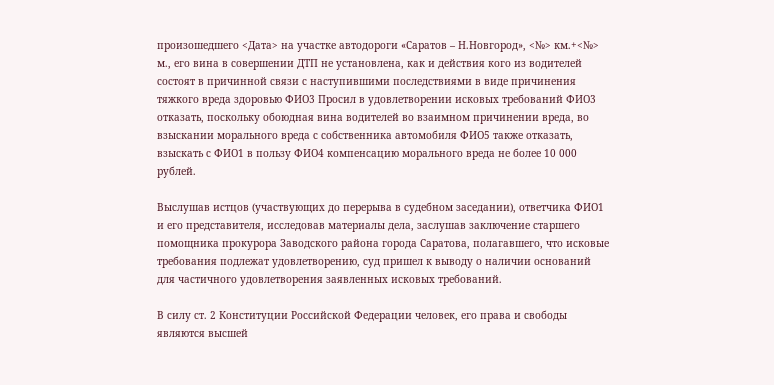произошедшего <Дата> на участке автодороги «Саратов – Н.Новгород», <№> км.+<№> м., его вина в совершении ДТП не установлена, как и действия кого из водителей состоят в причинной связи с наступившими последствиями в виде причинения тяжкого вреда здоровью ФИО3 Просил в удовлетворении исковых требований ФИО3 отказать, поскольку обоюдная вина водителей во взаимном причинении вреда, во взыскании морального вреда с собственника автомобиля ФИО5 также отказать, взыскать с ФИО1 в пользу ФИО4 компенсацию морального вреда не более 10 000 рублей.

Выслушав истцов (участвующих до перерыва в судебном заседании), ответчика ФИО1 и его представителя, исследовав материалы дела, заслушав заключение старшего помощника прокурора Заводского района города Саратова, полагавшего, что исковые требования подлежат удовлетворению, суд пришел к выводу о наличии оснований для частичного удовлетворения заявленных исковых требований.

В силу ст. 2 Конституции Российской Федерации человек, его права и свободы являются высшей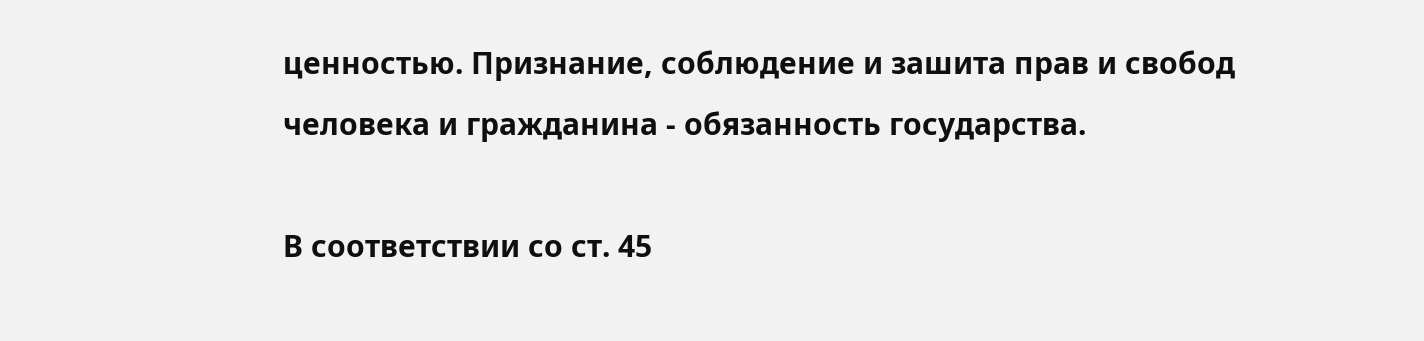ценностью. Признание, соблюдение и зашита прав и свобод человека и гражданина - обязанность государства.

В соответствии со ст. 45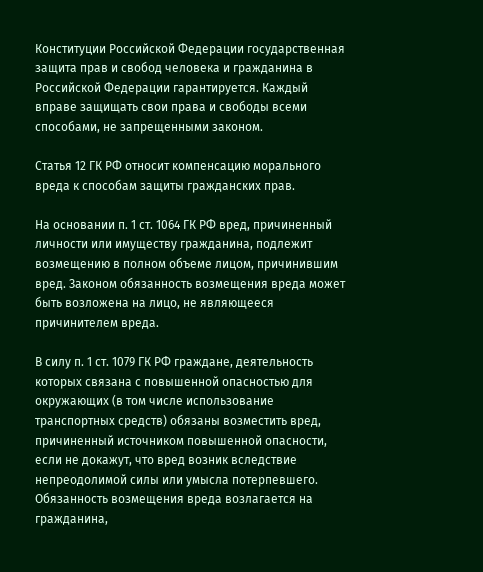Конституции Российской Федерации государственная защита прав и свобод человека и гражданина в Российской Федерации гарантируется. Каждый вправе защищать свои права и свободы всеми способами, не запрещенными законом.

Статья 12 ГК РФ относит компенсацию морального вреда к способам защиты гражданских прав.

На основании п. 1 ст. 1064 ГК РФ вред, причиненный личности или имуществу гражданина, подлежит возмещению в полном объеме лицом, причинившим вред. Законом обязанность возмещения вреда может быть возложена на лицо, не являющееся причинителем вреда.

В силу п. 1 ст. 1079 ГК РФ граждане, деятельность которых связана с повышенной опасностью для окружающих (в том числе использование транспортных средств) обязаны возместить вред, причиненный источником повышенной опасности, если не докажут, что вред возник вследствие непреодолимой силы или умысла потерпевшего. Обязанность возмещения вреда возлагается на гражданина,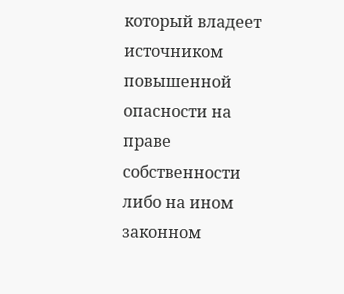который владеет источником повышенной опасности на праве собственности либо на ином законном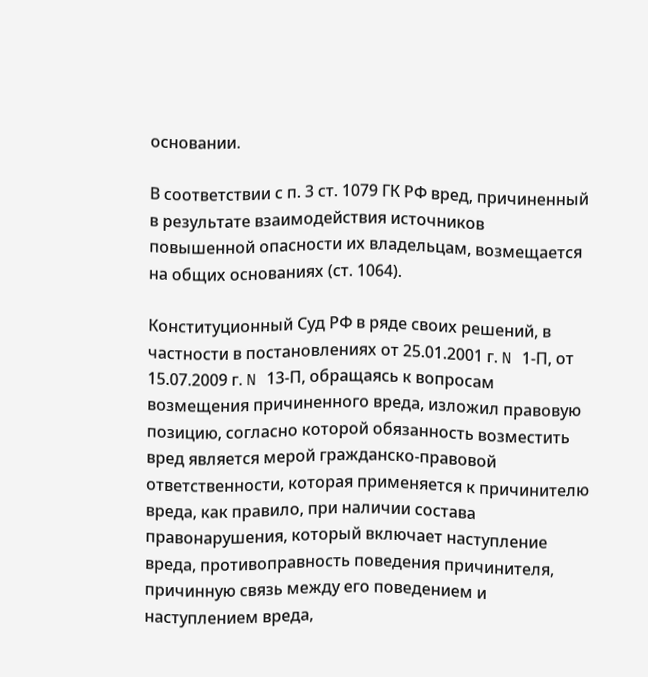основании.

В соответствии с п. 3 ст. 1079 ГК РФ вред, причиненный в результате взаимодействия источников повышенной опасности их владельцам, возмещается на общих основаниях (ст. 1064).

Конституционный Суд РФ в ряде своих решений, в частности в постановлениях от 25.01.2001 г. N 1-П, от 15.07.2009 г. N 13-П, обращаясь к вопросам возмещения причиненного вреда, изложил правовую позицию, согласно которой обязанность возместить вред является мерой гражданско-правовой ответственности, которая применяется к причинителю вреда, как правило, при наличии состава правонарушения, который включает наступление вреда, противоправность поведения причинителя, причинную связь между его поведением и наступлением вреда,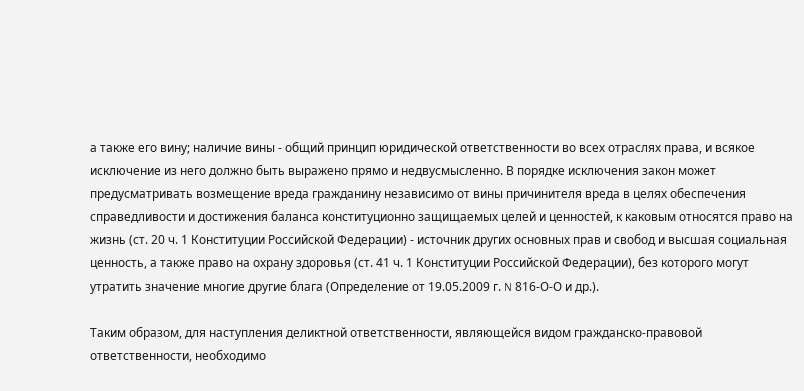а также его вину; наличие вины - общий принцип юридической ответственности во всех отраслях права, и всякое исключение из него должно быть выражено прямо и недвусмысленно. В порядке исключения закон может предусматривать возмещение вреда гражданину независимо от вины причинителя вреда в целях обеспечения справедливости и достижения баланса конституционно защищаемых целей и ценностей, к каковым относятся право на жизнь (ст. 20 ч. 1 Конституции Российской Федерации) - источник других основных прав и свобод и высшая социальная ценность, а также право на охрану здоровья (ст. 41 ч. 1 Конституции Российской Федерации), без которого могут утратить значение многие другие блага (Определение от 19.05.2009 г. N 816-О-О и др.).

Таким образом, для наступления деликтной ответственности, являющейся видом гражданско-правовой ответственности, необходимо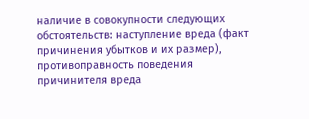наличие в совокупности следующих обстоятельств: наступление вреда (факт причинения убытков и их размер), противоправность поведения причинителя вреда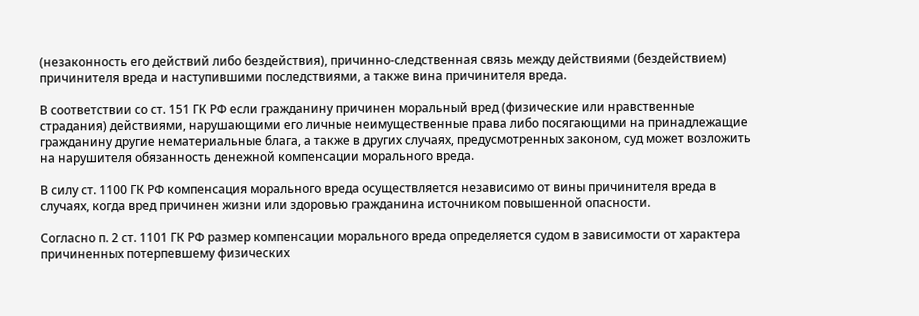(незаконность его действий либо бездействия), причинно-следственная связь между действиями (бездействием) причинителя вреда и наступившими последствиями, а также вина причинителя вреда.

В соответствии со ст. 151 ГК РФ если гражданину причинен моральный вред (физические или нравственные страдания) действиями, нарушающими его личные неимущественные права либо посягающими на принадлежащие гражданину другие нематериальные блага, а также в других случаях, предусмотренных законом, суд может возложить на нарушителя обязанность денежной компенсации морального вреда.

В силу ст. 1100 ГК РФ компенсация морального вреда осуществляется независимо от вины причинителя вреда в случаях, когда вред причинен жизни или здоровью гражданина источником повышенной опасности.

Согласно п. 2 ст. 1101 ГК РФ размер компенсации морального вреда определяется судом в зависимости от характера причиненных потерпевшему физических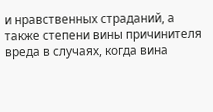и нравственных страданий, а также степени вины причинителя вреда в случаях, когда вина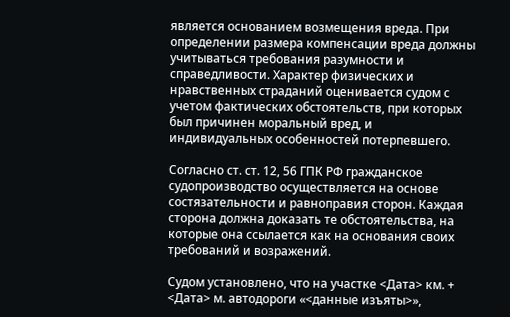является основанием возмещения вреда. При определении размера компенсации вреда должны учитываться требования разумности и справедливости. Характер физических и нравственных страданий оценивается судом с учетом фактических обстоятельств, при которых был причинен моральный вред, и индивидуальных особенностей потерпевшего.

Согласно ст. ст. 12, 56 ГПК РФ гражданское судопроизводство осуществляется на основе состязательности и равноправия сторон. Каждая сторона должна доказать те обстоятельства, на которые она ссылается как на основания своих требований и возражений.

Судом установлено, что на участке <Дата> км. + <Дата> м. автодороги «<данные изъяты>»,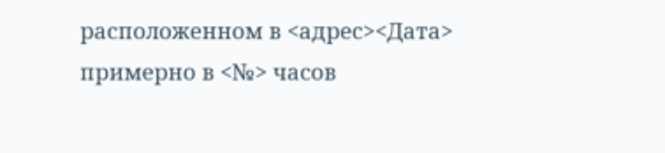расположенном в <адрес><Дата> примерно в <№> часов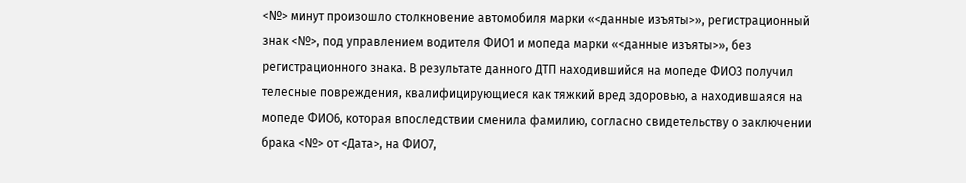<№> минут произошло столкновение автомобиля марки «<данные изъяты>», регистрационный знак <№>, под управлением водителя ФИО1 и мопеда марки «<данные изъяты>», без регистрационного знака. В результате данного ДТП находившийся на мопеде ФИО3 получил телесные повреждения, квалифицирующиеся как тяжкий вред здоровью, а находившаяся на мопеде ФИО6, которая впоследствии сменила фамилию, согласно свидетельству о заключении брака <№> от <Дата>, на ФИО7,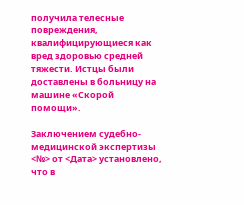получила телесные повреждения, квалифицирующиеся как вред здоровью средней тяжести. Истцы были доставлены в больницу на машине «Скорой помощи».

Заключением судебно-медицинской экспертизы <№> от <Дата> установлено, что в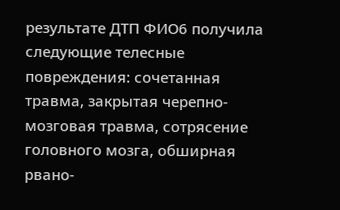результате ДТП ФИО6 получила следующие телесные повреждения: сочетанная травма, закрытая черепно-мозговая травма, сотрясение головного мозга, обширная рвано-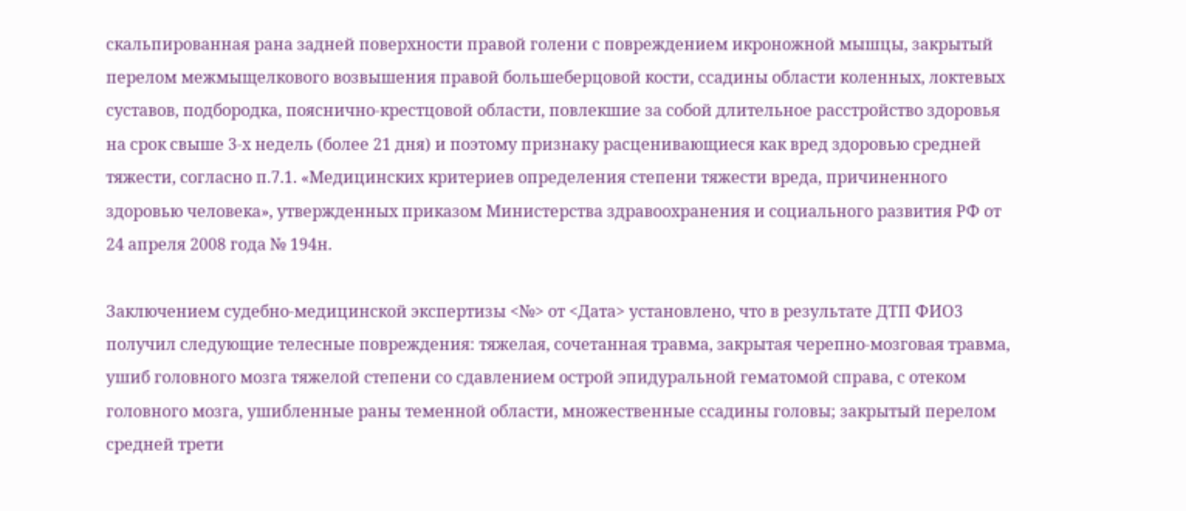скальпированная рана задней поверхности правой голени с повреждением икроножной мышцы, закрытый перелом межмыщелкового возвышения правой большеберцовой кости, ссадины области коленных, локтевых суставов, подбородка, пояснично-крестцовой области, повлекшие за собой длительное расстройство здоровья на срок свыше 3-х недель (более 21 дня) и поэтому признаку расценивающиеся как вред здоровью средней тяжести, согласно п.7.1. «Медицинских критериев определения степени тяжести вреда, причиненного здоровью человека», утвержденных приказом Министерства здравоохранения и социального развития РФ от 24 апреля 2008 года № 194н.

Заключением судебно-медицинской экспертизы <№> от <Дата> установлено, что в результате ДТП ФИО3 получил следующие телесные повреждения: тяжелая, сочетанная травма, закрытая черепно-мозговая травма, ушиб головного мозга тяжелой степени со сдавлением острой эпидуральной гематомой справа, с отеком головного мозга, ушибленные раны теменной области, множественные ссадины головы; закрытый перелом средней трети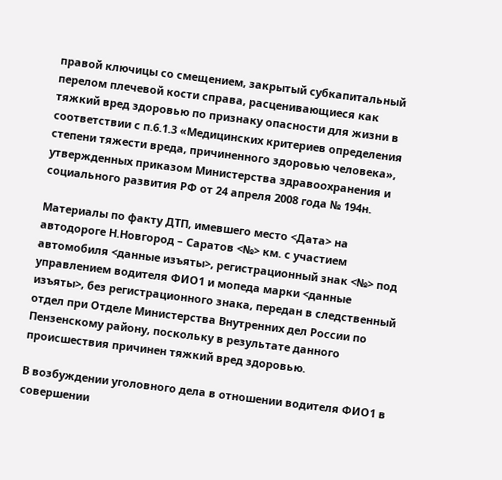правой ключицы со смещением, закрытый субкапитальный перелом плечевой кости справа, расценивающиеся как тяжкий вред здоровью по признаку опасности для жизни в соответствии с п.6.1.3 «Медицинских критериев определения степени тяжести вреда, причиненного здоровью человека», утвержденных приказом Министерства здравоохранения и социального развития РФ от 24 апреля 2008 года № 194н.

Материалы по факту ДТП, имевшего место <Дата> на автодороге Н.Новгород – Саратов <№> км. с участием автомобиля <данные изъяты>, регистрационный знак <№> под управлением водителя ФИО1 и мопеда марки <данные изъяты>, без регистрационного знака, передан в следственный отдел при Отделе Министерства Внутренних дел России по Пензенскому району, поскольку в результате данного происшествия причинен тяжкий вред здоровью.

В возбуждении уголовного дела в отношении водителя ФИО1 в совершении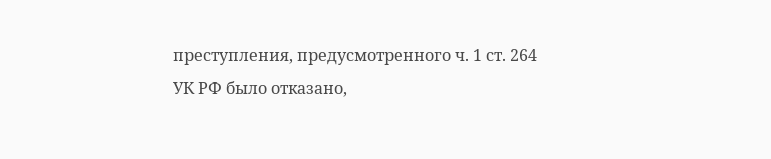преступления, предусмотренного ч. 1 ст. 264 УК РФ было отказано,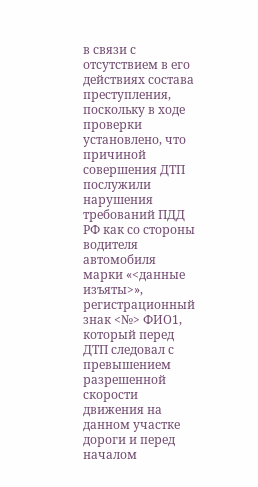в связи с отсутствием в его действиях состава преступления, поскольку в ходе проверки установлено, что причиной совершения ДТП послужили нарушения требований ПДД РФ как со стороны водителя автомобиля марки «<данные изъяты>», регистрационный знак <№> ФИО1, который перед ДТП следовал с превышением разрешенной скорости движения на данном участке дороги и перед началом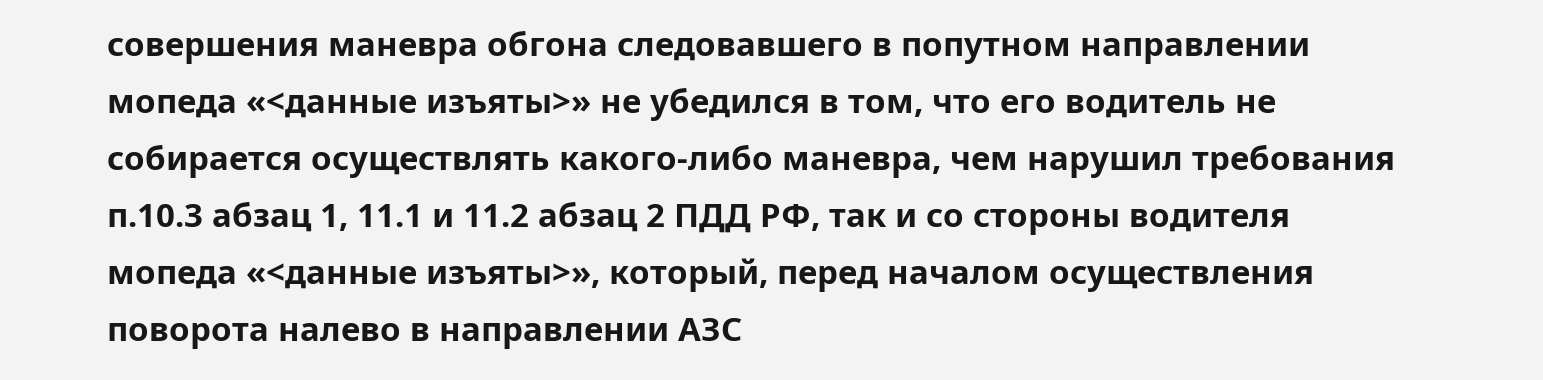совершения маневра обгона следовавшего в попутном направлении мопеда «<данные изъяты>» не убедился в том, что его водитель не собирается осуществлять какого-либо маневра, чем нарушил требования п.10.3 абзац 1, 11.1 и 11.2 абзац 2 ПДД РФ, так и со стороны водителя мопеда «<данные изъяты>», который, перед началом осуществления поворота налево в направлении АЗС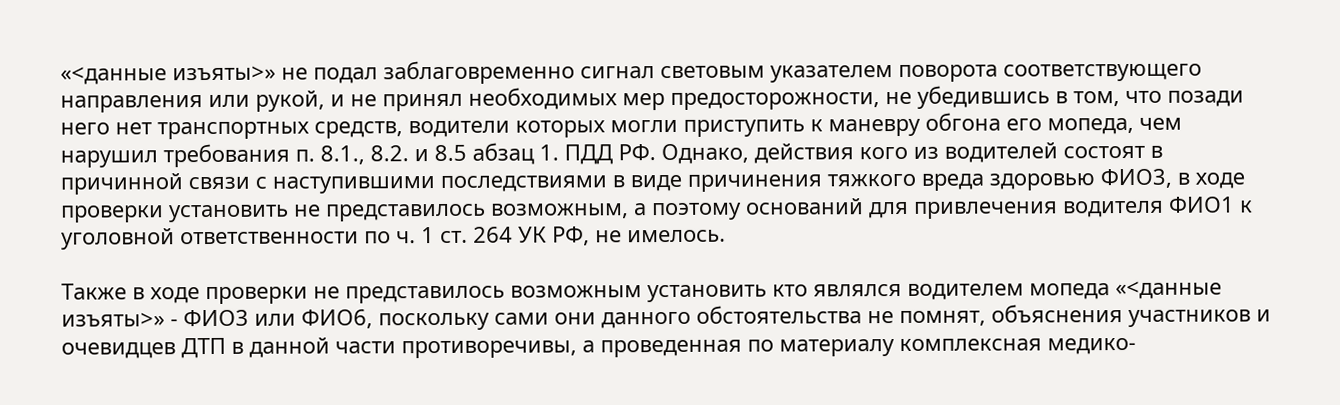«<данные изъяты>» не подал заблаговременно сигнал световым указателем поворота соответствующего направления или рукой, и не принял необходимых мер предосторожности, не убедившись в том, что позади него нет транспортных средств, водители которых могли приступить к маневру обгона его мопеда, чем нарушил требования п. 8.1., 8.2. и 8.5 абзац 1. ПДД РФ. Однако, действия кого из водителей состоят в причинной связи с наступившими последствиями в виде причинения тяжкого вреда здоровью ФИО3, в ходе проверки установить не представилось возможным, а поэтому оснований для привлечения водителя ФИО1 к уголовной ответственности по ч. 1 ст. 264 УК РФ, не имелось.

Также в ходе проверки не представилось возможным установить кто являлся водителем мопеда «<данные изъяты>» - ФИО3 или ФИО6, поскольку сами они данного обстоятельства не помнят, объяснения участников и очевидцев ДТП в данной части противоречивы, а проведенная по материалу комплексная медико-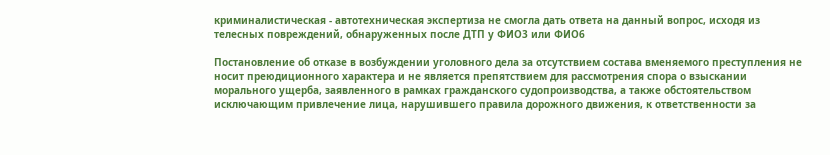криминалистическая - автотехническая экспертиза не смогла дать ответа на данный вопрос, исходя из телесных повреждений, обнаруженных после ДТП у ФИО3 или ФИО6

Постановление об отказе в возбуждении уголовного дела за отсутствием состава вменяемого преступления не носит преюдиционного характера и не является препятствием для рассмотрения спора о взыскании морального ущерба, заявленного в рамках гражданского судопроизводства, а также обстоятельством исключающим привлечение лица, нарушившего правила дорожного движения, к ответственности за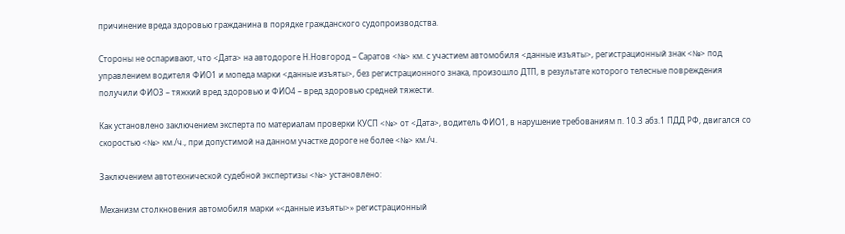причинение вреда здоровью гражданина в порядке гражданского судопроизводства.

Стороны не оспаривают, что <Дата> на автодороге Н.Новгород – Саратов <№> км. с участием автомобиля <данные изъяты>, регистрационный знак <№> под управлением водителя ФИО1 и мопеда марки <данные изъяты>, без регистрационного знака, произошло ДТП, в результате которого телесные повреждения получили ФИО3 – тяжкий вред здоровью и ФИО4 – вред здоровью средней тяжести.

Как установлено заключением эксперта по материалам проверки КУСП <№> от <Дата>, водитель ФИО1, в нарушение требованиям п. 10.3 абз.1 ПДД РФ, двигался со скоростью <№> км./ч., при допустимой на данном участке дороге не более <№> км./ч.

Заключением автотехнической судебной экспертизы <№> установлено:

Механизм столкновения автомобиля марки «<данные изъяты>» регистрационный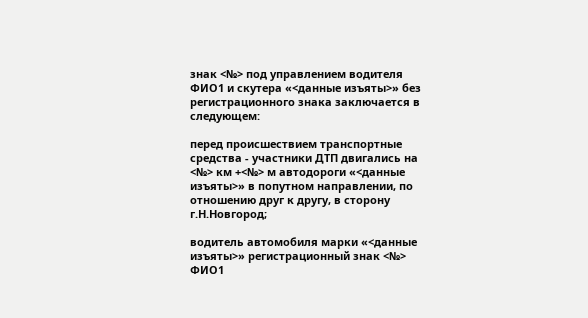знак <№> под управлением водителя ФИО1 и скутера «<данные изъяты>» без регистрационного знака заключается в следующем:

перед происшествием транспортные средства - участники ДТП двигались на <№> км +<№> м автодороги «<данные изъяты>» в попутном направлении, по отношению друг к другу, в сторону г.Н.Новгород;

водитель автомобиля марки «<данные изъяты>» регистрационный знак <№> ФИО1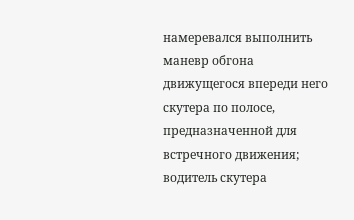намеревался выполнить маневр обгона движущегося впереди него скутера по полосе, предназначенной для встречного движения; водитель скутера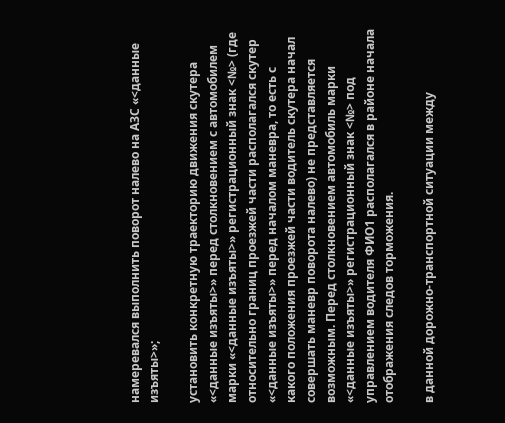намеревался выполнить поворот налево на АЗС «<данные изъяты>»;

установить конкретную траекторию движения скутера «<данные изъяты>» перед столкновением с автомобилем марки «<данные изъяты>» регистрационный знак <№> (где относительно границ проезжей части располагался скутер «<данные изъяты>» перед началом маневра, то есть с какого положения проезжей части водитель скутера начал совершать маневр поворота налево) не представляется возможным. Перед столкновением автомобиль марки «<данные изъяты>» регистрационный знак <№> под управлением водителя ФИО1 располагался в районе начала отображения следов торможения.

в данной дорожно-транспортной ситуации между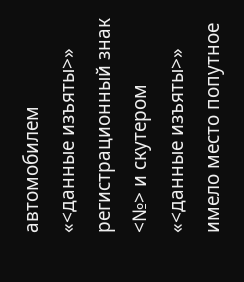автомобилем «<данные изъяты>» регистрационный знак <№> и скутером «<данные изъяты>» имело место попутное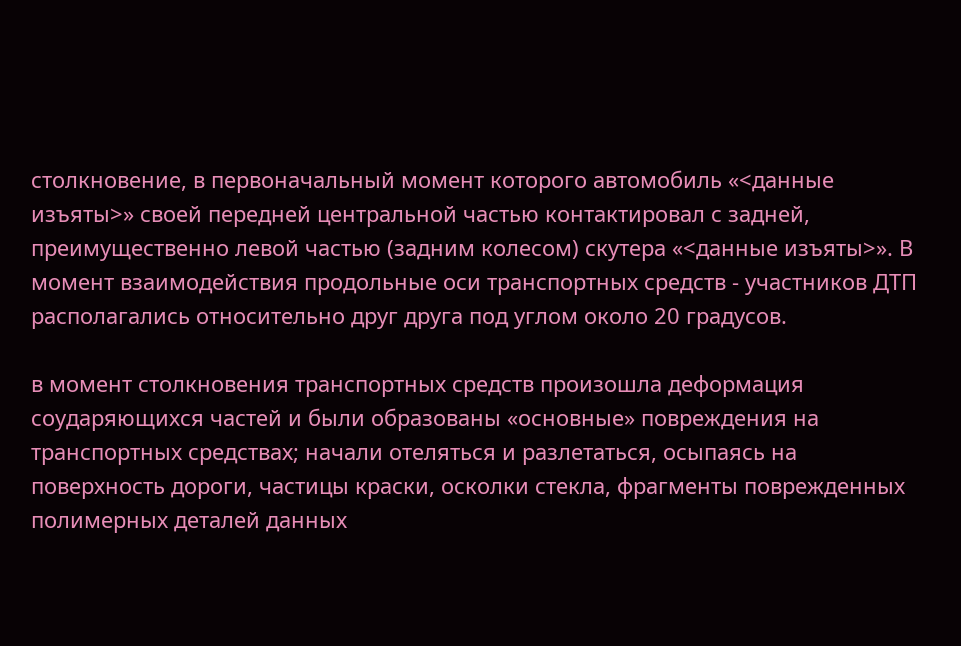столкновение, в первоначальный момент которого автомобиль «<данные изъяты>» своей передней центральной частью контактировал с задней, преимущественно левой частью (задним колесом) скутера «<данные изъяты>». В момент взаимодействия продольные оси транспортных средств - участников ДТП располагались относительно друг друга под углом около 20 градусов.

в момент столкновения транспортных средств произошла деформация соударяющихся частей и были образованы «основные» повреждения на транспортных средствах; начали отеляться и разлетаться, осыпаясь на поверхность дороги, частицы краски, осколки стекла, фрагменты поврежденных полимерных деталей данных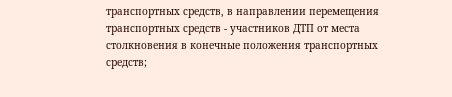транспортных средств, в направлении перемещения транспортных средств - участников ДТП от места столкновения в конечные положения транспортных средств;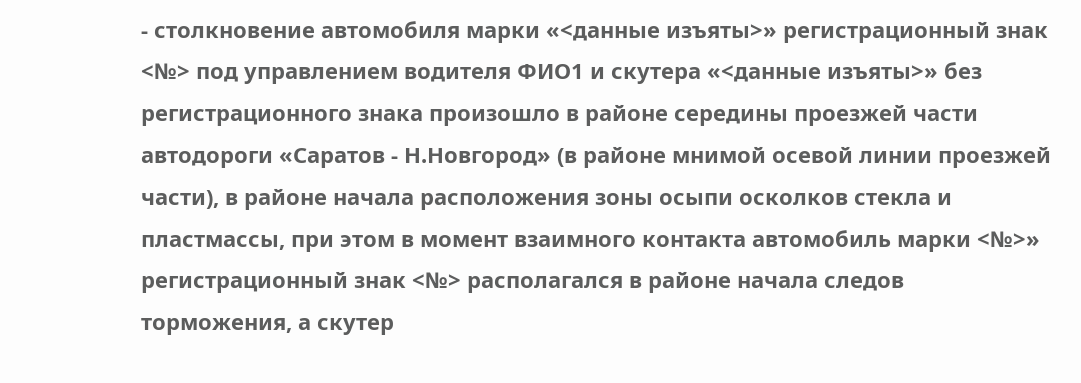- столкновение автомобиля марки «<данные изъяты>» регистрационный знак <№> под управлением водителя ФИО1 и скутера «<данные изъяты>» без регистрационного знака произошло в районе середины проезжей части автодороги «Саратов - Н.Новгород» (в районе мнимой осевой линии проезжей части), в районе начала расположения зоны осыпи осколков стекла и пластмассы, при этом в момент взаимного контакта автомобиль марки <№>» регистрационный знак <№> располагался в районе начала следов торможения, а скутер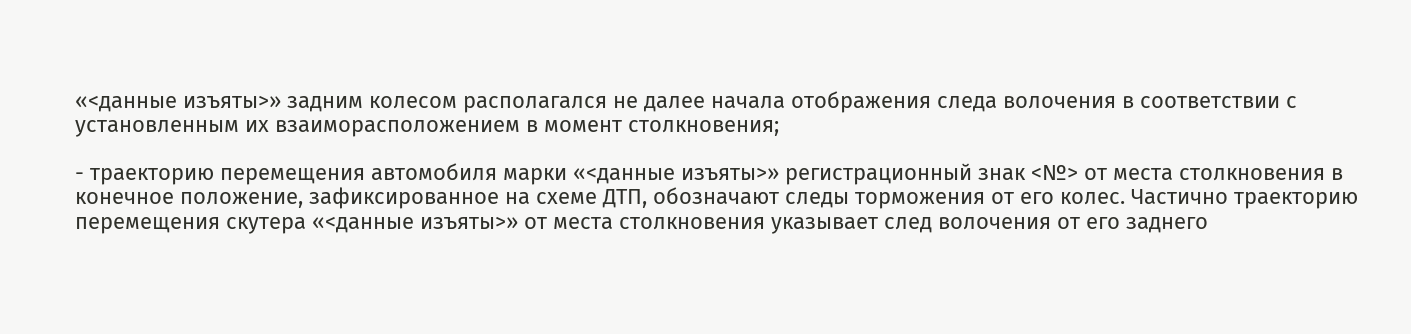«<данные изъяты>» задним колесом располагался не далее начала отображения следа волочения в соответствии с установленным их взаиморасположением в момент столкновения;

- траекторию перемещения автомобиля марки «<данные изъяты>» регистрационный знак <№> от места столкновения в конечное положение, зафиксированное на схеме ДТП, обозначают следы торможения от его колес. Частично траекторию перемещения скутера «<данные изъяты>» от места столкновения указывает след волочения от его заднего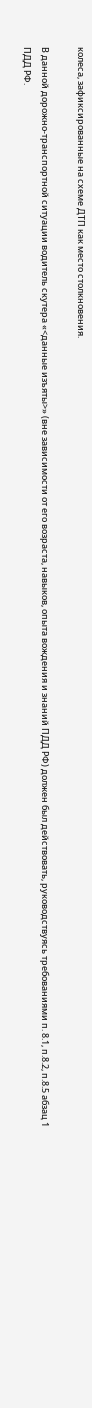колеса, зафиксированные на схеме ДТП как место столкновения.

В данной дорожно-транспортной ситуации водитель скутера «<данные изъяты>» (вне зависимости от его возраста, навыков, опыта вождения и знаний ПДД РФ) должен был действовать, руководствуясь требованиями п. 8.1, п.8.2, п.8.5 абзац 1 ПДД РФ.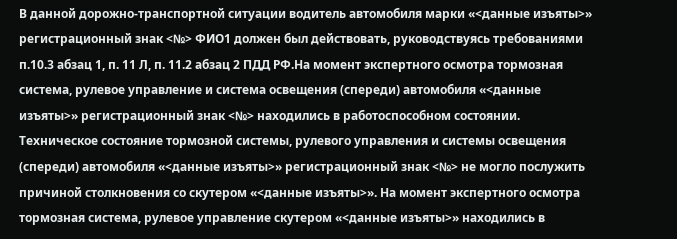В данной дорожно-транспортной ситуации водитель автомобиля марки «<данные изъяты>» регистрационный знак <№> ФИО1 должен был действовать, руководствуясь требованиями п.10.3 абзац 1, п. 11 Л, п. 11.2 абзац 2 ПДД РФ.На момент экспертного осмотра тормозная система, рулевое управление и система освещения (спереди) автомобиля «<данные изъяты>» регистрационный знак <№> находились в работоспособном состоянии. Техническое состояние тормозной системы, рулевого управления и системы освещения (спереди) автомобиля «<данные изъяты>» регистрационный знак <№> не могло послужить причиной столкновения со скутером «<данные изъяты>». На момент экспертного осмотра тормозная система, рулевое управление скутером «<данные изъяты>» находились в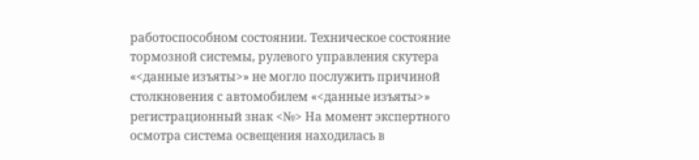работоспособном состоянии. Техническое состояние тормозной системы, рулевого управления скутера «<данные изъяты>» не могло послужить причиной столкновения с автомобилем «<данные изъяты>» регистрационный знак <№> На момент экспертного осмотра система освещения находилась в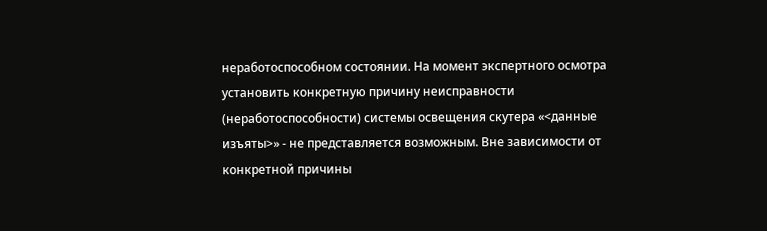неработоспособном состоянии. На момент экспертного осмотра установить конкретную причину неисправности (неработоспособности) системы освещения скутера «<данные изъяты>» - не представляется возможным. Вне зависимости от конкретной причины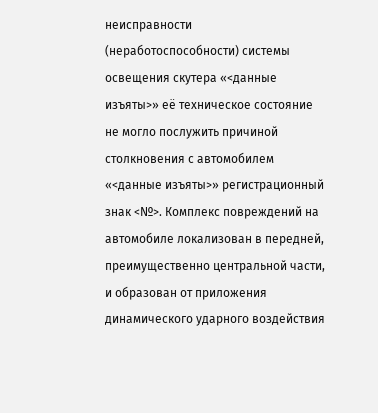неисправности (неработоспособности) системы освещения скутера «<данные изъяты>» её техническое состояние не могло послужить причиной столкновения с автомобилем «<данные изъяты>» регистрационный знак <№>. Комплекс повреждений на автомобиле локализован в передней, преимущественно центральной части, и образован от приложения динамического ударного воздействия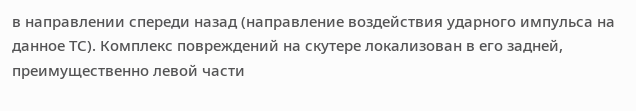в направлении спереди назад (направление воздействия ударного импульса на данное ТС). Комплекс повреждений на скутере локализован в его задней, преимущественно левой части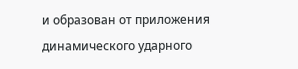и образован от приложения динамического ударного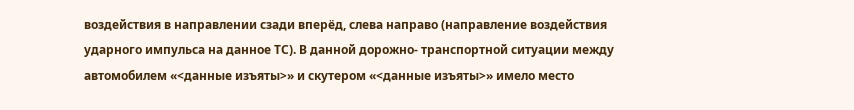воздействия в направлении сзади вперёд, слева направо (направление воздействия ударного импульса на данное ТС). В данной дорожно- транспортной ситуации между автомобилем «<данные изъяты>» и скутером «<данные изъяты>» имело место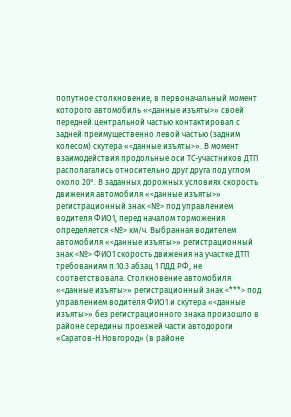попутное столкновение, в первоначальный момент которого автомобиль «<данные изъяты>» своей передней центральной частью контактировал с задней преимущественно левой частью (задним колесом) скутера «<данные изъяты>». В момент взаимодействия продольные оси ТС-участников ДТП располагались относительно друг друга под углом около 20°. В заданных дорожных условиях скорость движения автомобиля «<данные изъяты>» регистрационный знак <№> под управлением водителя ФИО1, перед началом торможения определяется <№> км/ч. Выбранная водителем автомобиля «<данные изъяты>» регистрационный знак <№> ФИО1 скорость движения на участке ДТП требованиям п.10.3 абзац 1 ПДД РФ, не соответствовала. Столкновение автомобиля «<данные изъяты>» регистрационный знак <***> под управлением водителя ФИО1 и скутера «<данные изъяты>» без регистрационного знака произошло в районе середины проезжей части автодороги «Саратов-Н.Новгород» (в районе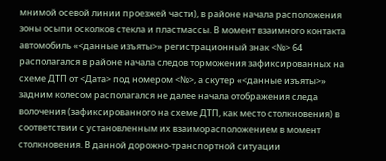мнимой осевой линии проезжей части), в районе начала расположения зоны осыпи осколков стекла и пластмассы. В момент взаимного контакта автомобиль «<данные изъяты>» регистрационный знак <№> 64 располагался в районе начала следов торможения зафиксированных на схеме ДТП от <Дата> под номером <№>, а скутер «<данные изъяты>» задним колесом располагался не далее начала отображения следа волочения (зафиксированного на схеме ДТП, как место столкновения) в соответствии с установленным их взаиморасположением в момент столкновения. В данной дорожно-транспортной ситуации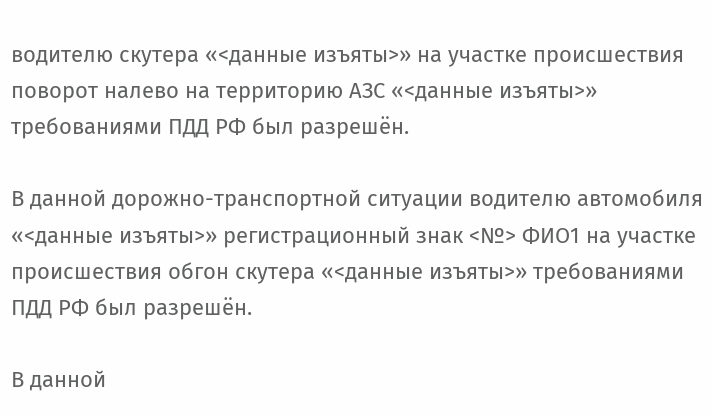водителю скутера «<данные изъяты>» на участке происшествия поворот налево на территорию АЗС «<данные изъяты>» требованиями ПДД РФ был разрешён.

В данной дорожно-транспортной ситуации водителю автомобиля «<данные изъяты>» регистрационный знак <№> ФИО1 на участке происшествия обгон скутера «<данные изъяты>» требованиями ПДД РФ был разрешён.

В данной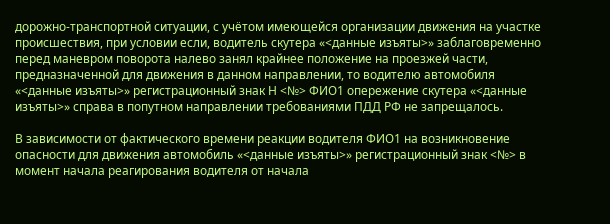дорожно-транспортной ситуации, с учётом имеющейся организации движения на участке происшествия, при условии если, водитель скутера «<данные изъяты>» заблаговременно перед маневром поворота налево занял крайнее положение на проезжей части, предназначенной для движения в данном направлении, то водителю автомобиля «<данные изъяты>» регистрационный знак Н <№> ФИО1 опережение скутера «<данные изъяты>» справа в попутном направлении требованиями ПДД РФ не запрещалось.

В зависимости от фактического времени реакции водителя ФИО1 на возникновение опасности для движения автомобиль «<данные изъяты>» регистрационный знак <№> в момент начала реагирования водителя от начала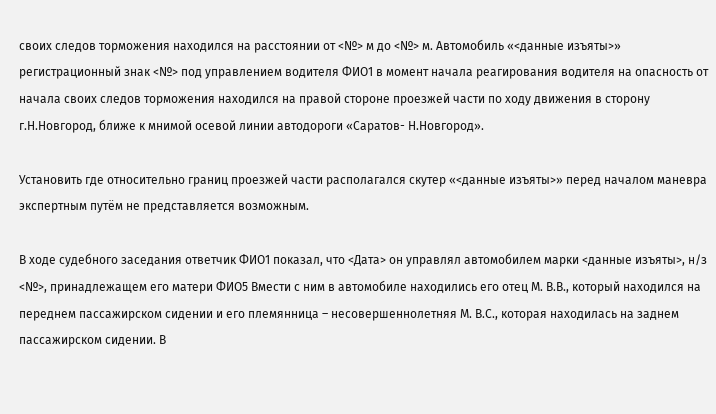своих следов торможения находился на расстоянии от <№> м до <№> м. Автомобиль «<данные изъяты>» регистрационный знак <№> под управлением водителя ФИО1 в момент начала реагирования водителя на опасность от начала своих следов торможения находился на правой стороне проезжей части по ходу движения в сторону г.Н.Новгород, ближе к мнимой осевой линии автодороги «Саратов- Н.Новгород».

Установить где относительно границ проезжей части располагался скутер «<данные изъяты>» перед началом маневра экспертным путём не представляется возможным.

В ходе судебного заседания ответчик ФИО1 показал, что <Дата> он управлял автомобилем марки <данные изъяты>, н/з <№>, принадлежащем его матери ФИО5 Вмести с ним в автомобиле находились его отец М. В.В., который находился на переднем пассажирском сидении и его племянница – несовершеннолетняя М. В.С., которая находилась на заднем пассажирском сидении. В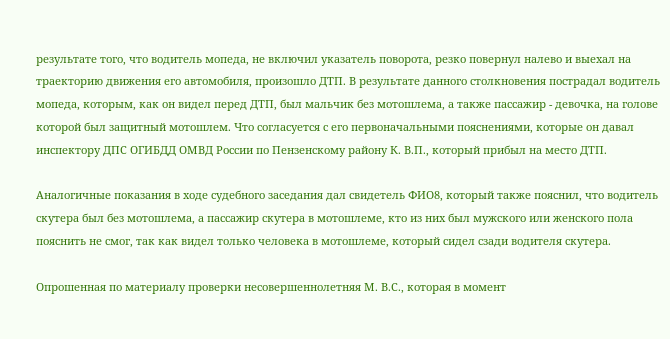результате того, что водитель мопеда, не включил указатель поворота, резко повернул налево и выехал на траекторию движения его автомобиля, произошло ДТП. В результате данного столкновения пострадал водитель мопеда, которым, как он видел перед ДТП, был мальчик без мотошлема, а также пассажир - девочка, на голове которой был защитный мотошлем. Что согласуется с его первоначальными пояснениями, которые он давал инспектору ДПС ОГИБДД ОМВД России по Пензенскому району К. В.П., который прибыл на место ДТП.

Аналогичные показания в ходе судебного заседания дал свидетель ФИО8, который также пояснил, что водитель скутера был без мотошлема, а пассажир скутера в мотошлеме, кто из них был мужского или женского пола пояснить не смог, так как видел только человека в мотошлеме, который сидел сзади водителя скутера.

Опрошенная по материалу проверки несовершеннолетняя М. В.С., которая в момент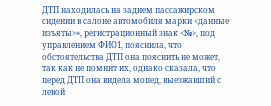ДТП находилась на заднем пассажирском сидении в салоне автомобиля марки <данные изъяты>», регистрационный знак <№>, под управлением ФИО1, пояснила, что обстоятельства ДТП она пояснить не может, так как не помнит их, однако сказала, что перед ДТП она видела мопед, выезжавший с левой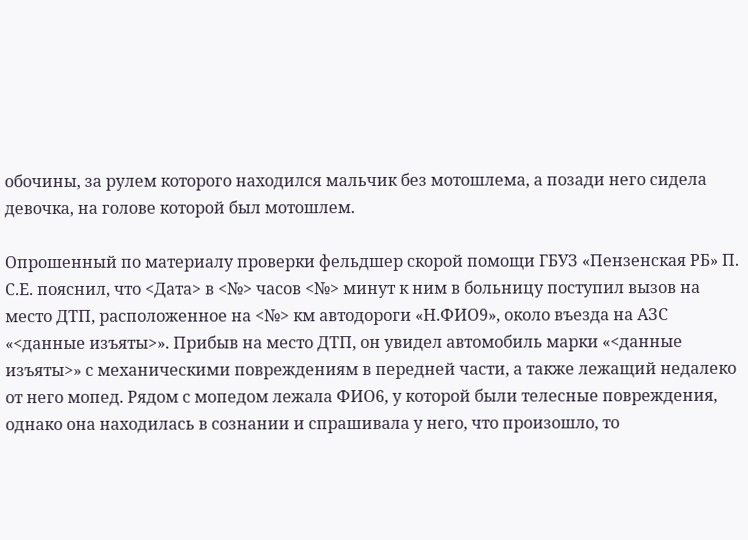обочины, за рулем которого находился мальчик без мотошлема, а позади него сидела девочка, на голове которой был мотошлем.

Опрошенный по материалу проверки фельдшер скорой помощи ГБУЗ «Пензенская РБ» П. С.Е. пояснил, что <Дата> в <№> часов <№> минут к ним в больницу поступил вызов на место ДТП, расположенное на <№> км автодороги «Н.ФИО9», около въезда на АЗС «<данные изъяты>». Прибыв на место ДТП, он увидел автомобиль марки «<данные изъяты>» с механическими повреждениям в передней части, а также лежащий недалеко от него мопед. Рядом с мопедом лежала ФИО6, у которой были телесные повреждения, однако она находилась в сознании и спрашивала у него, что произошло, то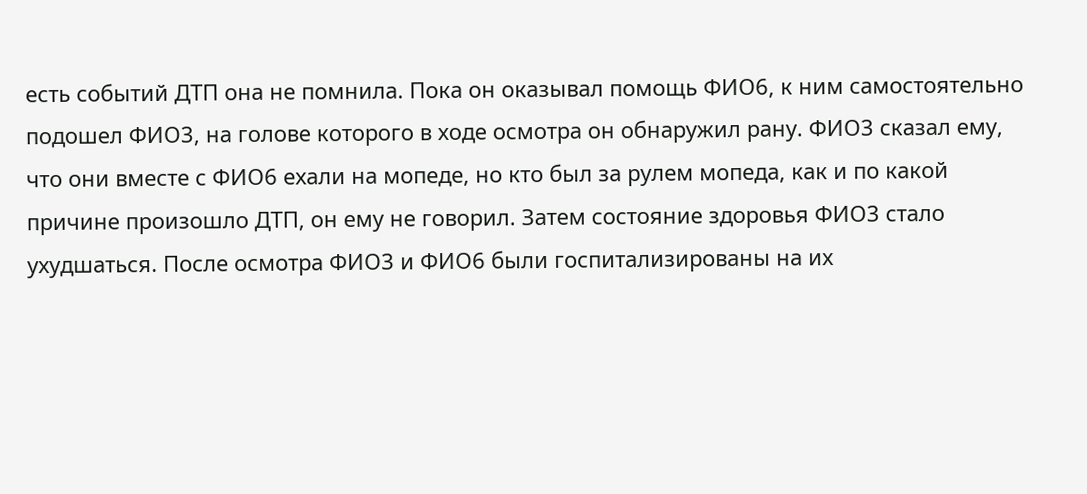есть событий ДТП она не помнила. Пока он оказывал помощь ФИО6, к ним самостоятельно подошел ФИО3, на голове которого в ходе осмотра он обнаружил рану. ФИО3 сказал ему, что они вместе с ФИО6 ехали на мопеде, но кто был за рулем мопеда, как и по какой причине произошло ДТП, он ему не говорил. Затем состояние здоровья ФИО3 стало ухудшаться. После осмотра ФИО3 и ФИО6 были госпитализированы на их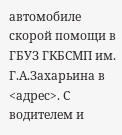автомобиле скорой помощи в ГБУЗ ГКБСМП им. Г.А.Захарьина в <адрес>. С водителем и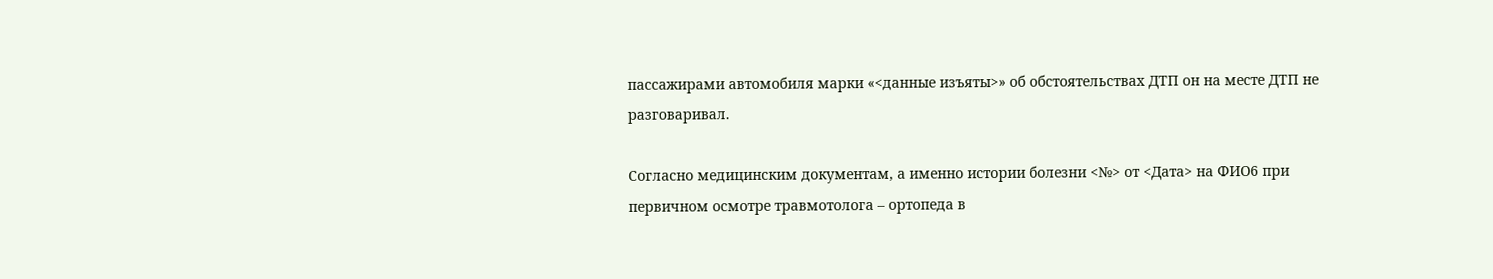пассажирами автомобиля марки «<данные изъяты>» об обстоятельствах ДТП он на месте ДТП не разговаривал.

Согласно медицинским документам, а именно истории болезни <№> от <Дата> на ФИО6 при первичном осмотре травмотолога – ортопеда в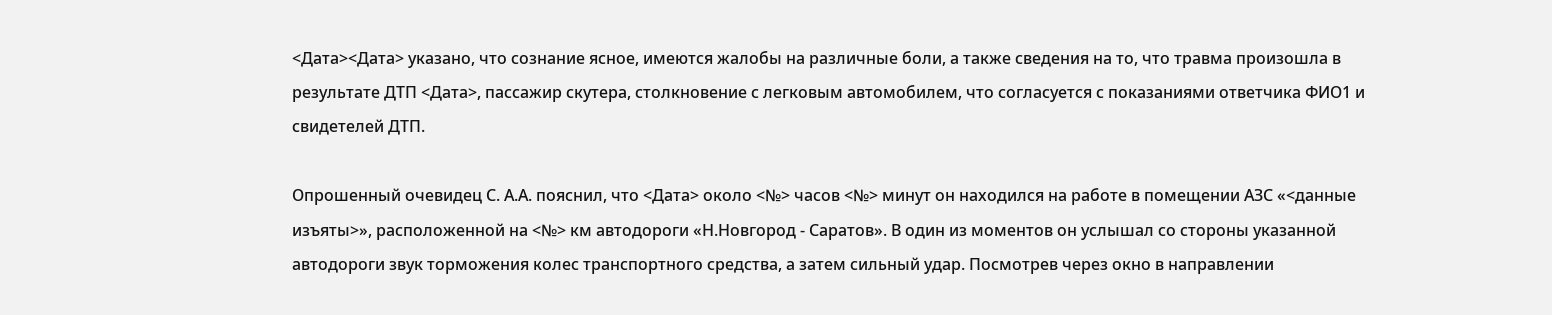<Дата><Дата> указано, что сознание ясное, имеются жалобы на различные боли, а также сведения на то, что травма произошла в результате ДТП <Дата>, пассажир скутера, столкновение с легковым автомобилем, что согласуется с показаниями ответчика ФИО1 и свидетелей ДТП.

Опрошенный очевидец С. А.А. пояснил, что <Дата> около <№> часов <№> минут он находился на работе в помещении АЗС «<данные изъяты>», расположенной на <№> км автодороги «Н.Новгород - Саратов». В один из моментов он услышал со стороны указанной автодороги звук торможения колес транспортного средства, а затем сильный удар. Посмотрев через окно в направлении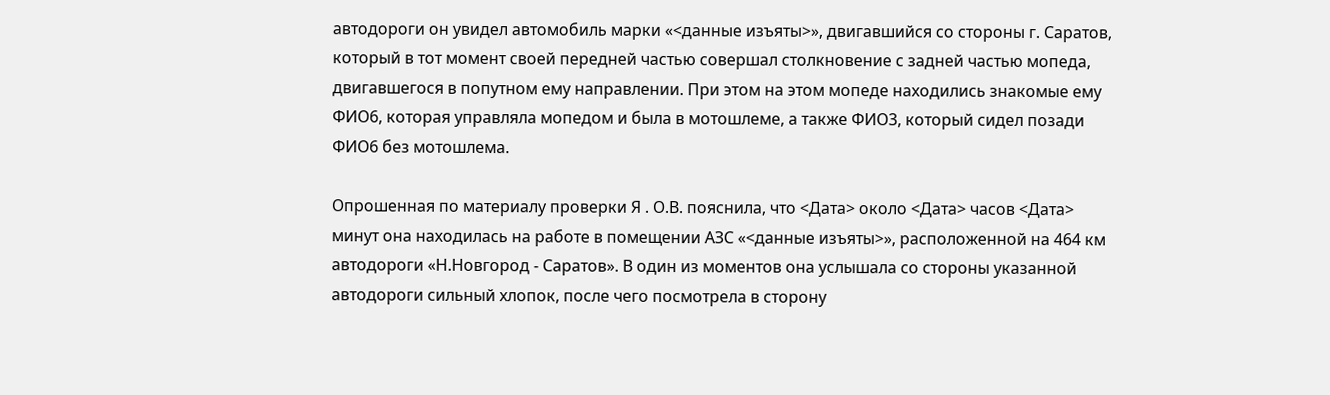автодороги он увидел автомобиль марки «<данные изъяты>», двигавшийся со стороны г. Саратов, который в тот момент своей передней частью совершал столкновение с задней частью мопеда, двигавшегося в попутном ему направлении. При этом на этом мопеде находились знакомые ему ФИО6, которая управляла мопедом и была в мотошлеме, а также ФИО3, который сидел позади ФИО6 без мотошлема.

Опрошенная по материалу проверки Я . О.В. пояснила, что <Дата> около <Дата> часов <Дата> минут она находилась на работе в помещении АЗС «<данные изъяты>», расположенной на 464 км автодороги «Н.Новгород - Саратов». В один из моментов она услышала со стороны указанной автодороги сильный хлопок, после чего посмотрела в сторону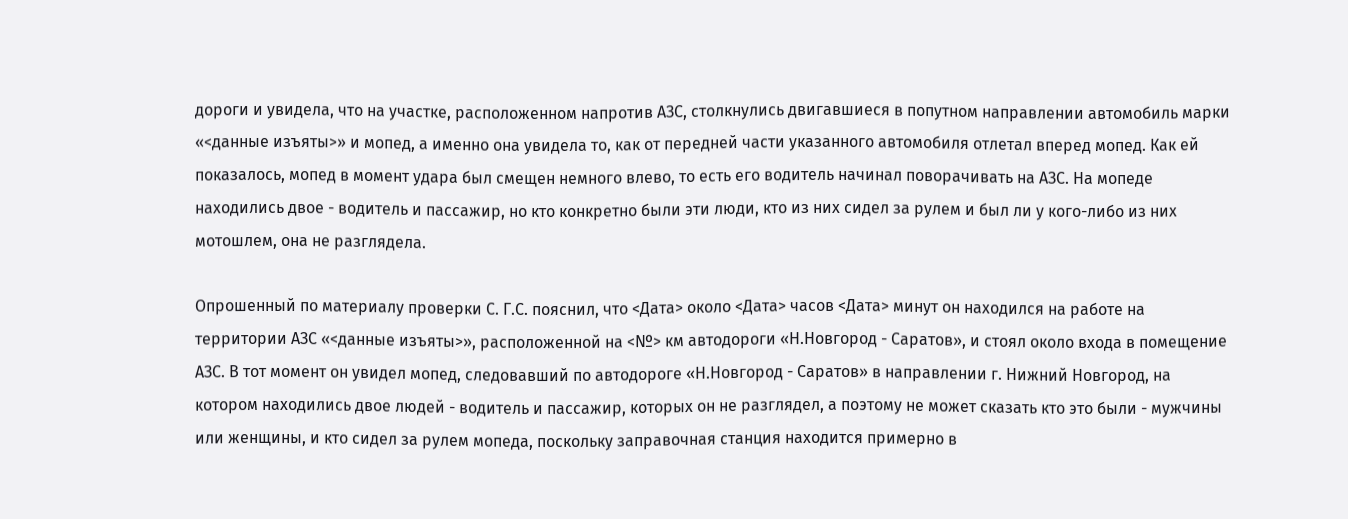дороги и увидела, что на участке, расположенном напротив АЗС, столкнулись двигавшиеся в попутном направлении автомобиль марки «<данные изъяты>» и мопед, а именно она увидела то, как от передней части указанного автомобиля отлетал вперед мопед. Как ей показалось, мопед в момент удара был смещен немного влево, то есть его водитель начинал поворачивать на АЗС. На мопеде находились двое - водитель и пассажир, но кто конкретно были эти люди, кто из них сидел за рулем и был ли у кого-либо из них мотошлем, она не разглядела.

Опрошенный по материалу проверки С. Г.С. пояснил, что <Дата> около <Дата> часов <Дата> минут он находился на работе на территории АЗС «<данные изъяты>», расположенной на <№> км автодороги «Н.Новгород - Саратов», и стоял около входа в помещение АЗС. В тот момент он увидел мопед, следовавший по автодороге «Н.Новгород - Саратов» в направлении г. Нижний Новгород, на котором находились двое людей - водитель и пассажир, которых он не разглядел, а поэтому не может сказать кто это были - мужчины или женщины, и кто сидел за рулем мопеда, поскольку заправочная станция находится примерно в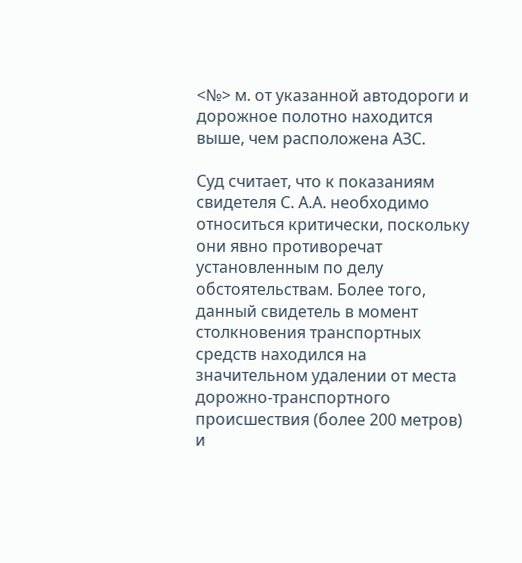<№> м. от указанной автодороги и дорожное полотно находится выше, чем расположена АЗС.

Суд считает, что к показаниям свидетеля С. А.А. необходимо относиться критически, поскольку они явно противоречат установленным по делу обстоятельствам. Более того, данный свидетель в момент столкновения транспортных средств находился на значительном удалении от места дорожно-транспортного происшествия (более 200 метров) и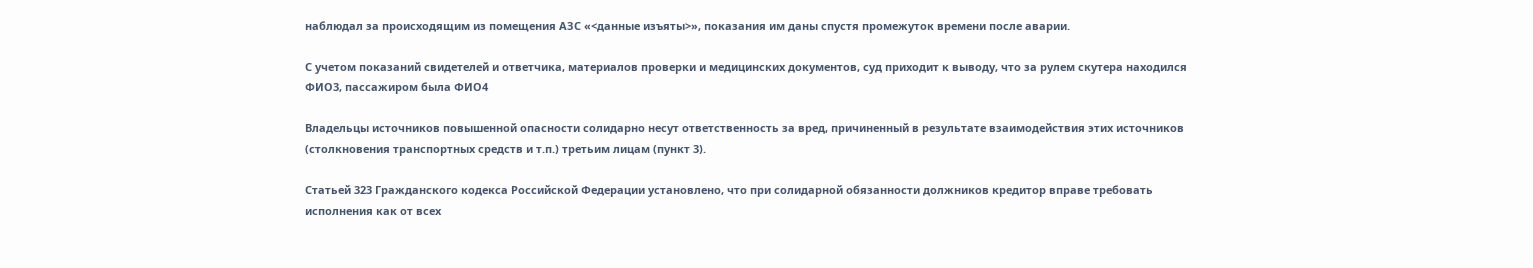наблюдал за происходящим из помещения АЗС «<данные изъяты>», показания им даны спустя промежуток времени после аварии.

С учетом показаний свидетелей и ответчика, материалов проверки и медицинских документов, суд приходит к выводу, что за рулем скутера находился ФИО3, пассажиром была ФИО4

Владельцы источников повышенной опасности солидарно несут ответственность за вред, причиненный в результате взаимодействия этих источников (столкновения транспортных средств и т.п.) третьим лицам (пункт 3).

Статьей 323 Гражданского кодекса Российской Федерации установлено, что при солидарной обязанности должников кредитор вправе требовать исполнения как от всех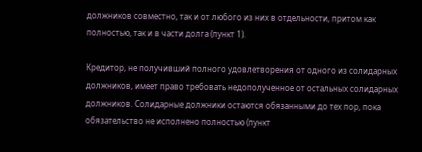должников совместно, так и от любого из них в отдельности, притом как полностью, так и в части долга (пункт 1).

Кредитор, не получивший полного удовлетворения от одного из солидарных должников, имеет право требовать недополученное от остальных солидарных должников. Солидарные должники остаются обязанными до тех пор, пока обязательство не исполнено полностью (пункт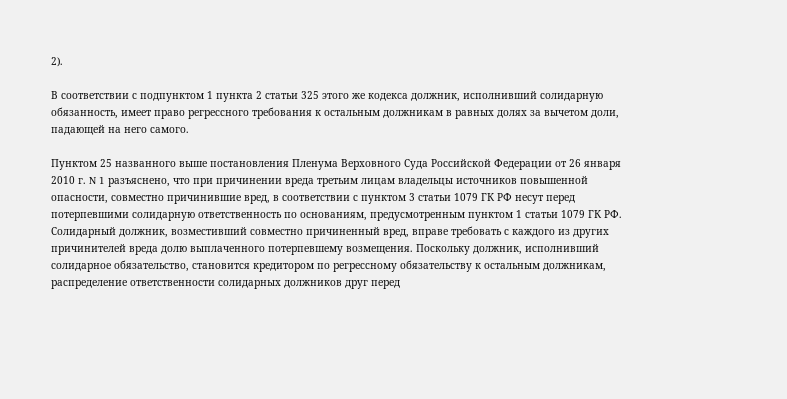2).

В соответствии с подпунктом 1 пункта 2 статьи 325 этого же кодекса должник, исполнивший солидарную обязанность, имеет право регрессного требования к остальным должникам в равных долях за вычетом доли, падающей на него самого.

Пунктом 25 названного выше постановления Пленума Верховного Суда Российской Федерации от 26 января 2010 г. N 1 разъяснено, что при причинении вреда третьим лицам владельцы источников повышенной опасности, совместно причинившие вред, в соответствии с пунктом 3 статьи 1079 ГК РФ несут перед потерпевшими солидарную ответственность по основаниям, предусмотренным пунктом 1 статьи 1079 ГК РФ. Солидарный должник, возместивший совместно причиненный вред, вправе требовать с каждого из других причинителей вреда долю выплаченного потерпевшему возмещения. Поскольку должник, исполнивший солидарное обязательство, становится кредитором по регрессному обязательству к остальным должникам, распределение ответственности солидарных должников друг перед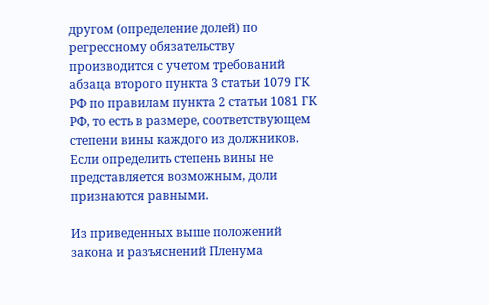другом (определение долей) по регрессному обязательству производится с учетом требований абзаца второго пункта 3 статьи 1079 ГК РФ по правилам пункта 2 статьи 1081 ГК РФ, то есть в размере, соответствующем степени вины каждого из должников. Если определить степень вины не представляется возможным, доли признаются равными.

Из приведенных выше положений закона и разъяснений Пленума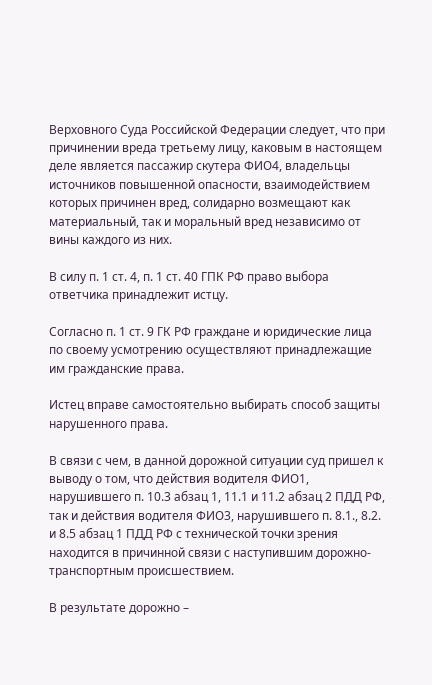Верховного Суда Российской Федерации следует, что при причинении вреда третьему лицу, каковым в настоящем деле является пассажир скутера ФИО4, владельцы источников повышенной опасности, взаимодействием которых причинен вред, солидарно возмещают как материальный, так и моральный вред независимо от вины каждого из них.

В силу п. 1 ст. 4, п. 1 ст. 40 ГПК РФ право выбора ответчика принадлежит истцу.

Согласно п. 1 ст. 9 ГК РФ граждане и юридические лица по своему усмотрению осуществляют принадлежащие им гражданские права.

Истец вправе самостоятельно выбирать способ защиты нарушенного права.

В связи с чем, в данной дорожной ситуации суд пришел к выводу о том, что действия водителя ФИО1, нарушившего п. 10.3 абзац 1, 11.1 и 11.2 абзац 2 ПДД РФ, так и действия водителя ФИО3, нарушившего п. 8.1., 8.2. и 8.5 абзац 1 ПДД РФ с технической точки зрения находится в причинной связи с наступившим дорожно-транспортным происшествием.

В результате дорожно –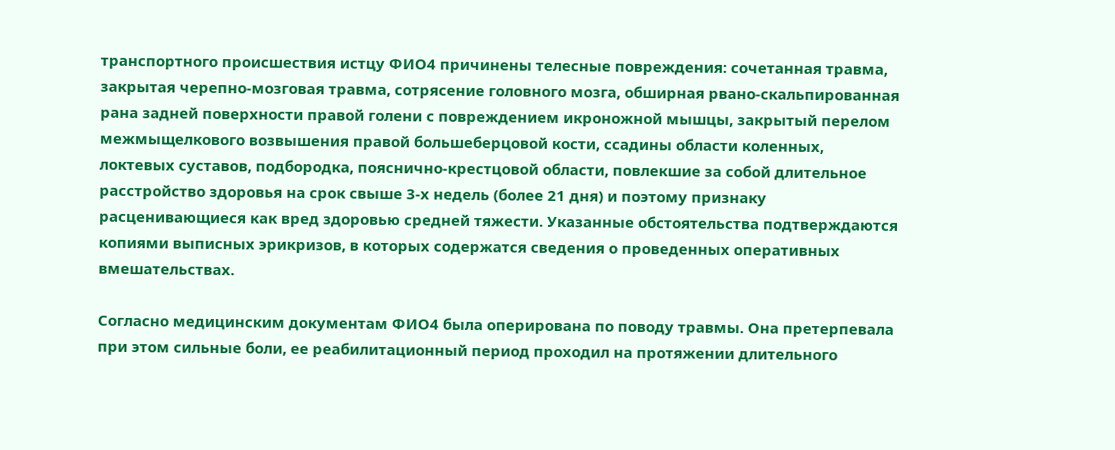транспортного происшествия истцу ФИО4 причинены телесные повреждения: сочетанная травма, закрытая черепно-мозговая травма, сотрясение головного мозга, обширная рвано-скальпированная рана задней поверхности правой голени с повреждением икроножной мышцы, закрытый перелом межмыщелкового возвышения правой большеберцовой кости, ссадины области коленных, локтевых суставов, подбородка, пояснично-крестцовой области, повлекшие за собой длительное расстройство здоровья на срок свыше 3-х недель (более 21 дня) и поэтому признаку расценивающиеся как вред здоровью средней тяжести. Указанные обстоятельства подтверждаются копиями выписных эрикризов, в которых содержатся сведения о проведенных оперативных вмешательствах.

Согласно медицинским документам ФИО4 была оперирована по поводу травмы. Она претерпевала при этом сильные боли, ее реабилитационный период проходил на протяжении длительного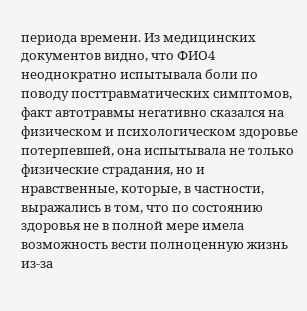периода времени. Из медицинских документов видно, что ФИО4 неоднократно испытывала боли по поводу посттравматических симптомов, факт автотравмы негативно сказался на физическом и психологическом здоровье потерпевшей, она испытывала не только физические страдания, но и нравственные, которые, в частности, выражались в том, что по состоянию здоровья не в полной мере имела возможность вести полноценную жизнь из-за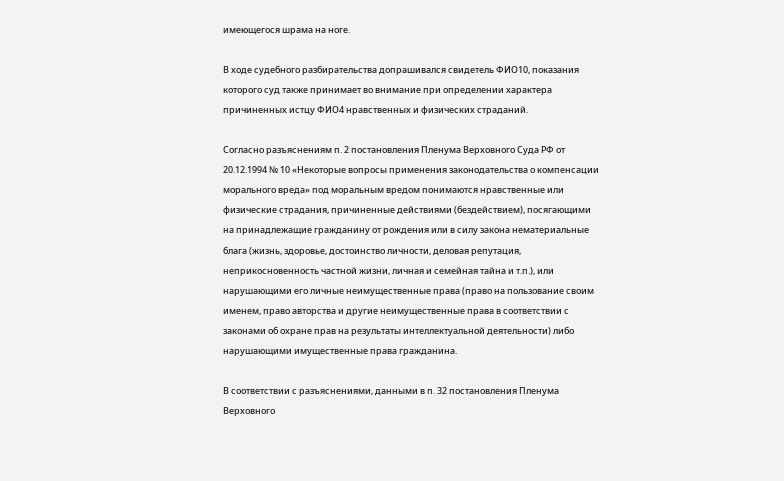имеющегося шрама на ноге.

В ходе судебного разбирательства допрашивался свидетель ФИО10, показания которого суд также принимает во внимание при определении характера причиненных истцу ФИО4 нравственных и физических страданий.

Согласно разъяснениям п. 2 постановления Пленума Верховного Суда РФ от 20.12.1994 № 10 «Некоторые вопросы применения законодательства о компенсации морального вреда» под моральным вредом понимаются нравственные или физические страдания, причиненные действиями (бездействием), посягающими на принадлежащие гражданину от рождения или в силу закона нематериальные блага (жизнь, здоровье, достоинство личности, деловая репутация, неприкосновенность частной жизни, личная и семейная тайна и т.п.), или нарушающими его личные неимущественные права (право на пользование своим именем, право авторства и другие неимущественные права в соответствии с законами об охране прав на результаты интеллектуальной деятельности) либо нарушающими имущественные права гражданина.

В соответствии с разъяснениями, данными в п. 32 постановления Пленума Верховного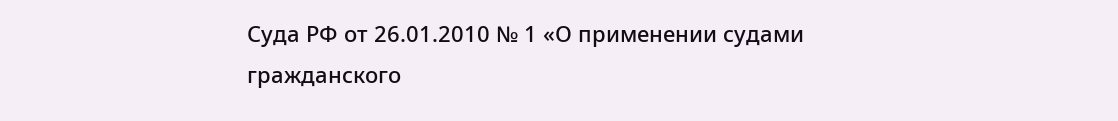Суда РФ от 26.01.2010 № 1 «О применении судами гражданского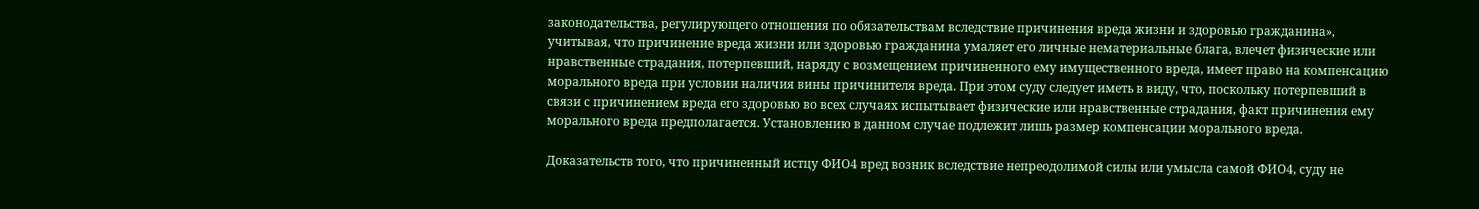законодательства, регулирующего отношения по обязательствам вследствие причинения вреда жизни и здоровью гражданина», учитывая, что причинение вреда жизни или здоровью гражданина умаляет его личные нематериальные блага, влечет физические или нравственные страдания, потерпевший, наряду с возмещением причиненного ему имущественного вреда, имеет право на компенсацию морального вреда при условии наличия вины причинителя вреда. При этом суду следует иметь в виду, что, поскольку потерпевший в связи с причинением вреда его здоровью во всех случаях испытывает физические или нравственные страдания, факт причинения ему морального вреда предполагается. Установлению в данном случае подлежит лишь размер компенсации морального вреда.

Доказательств того, что причиненный истцу ФИО4 вред возник вследствие непреодолимой силы или умысла самой ФИО4, суду не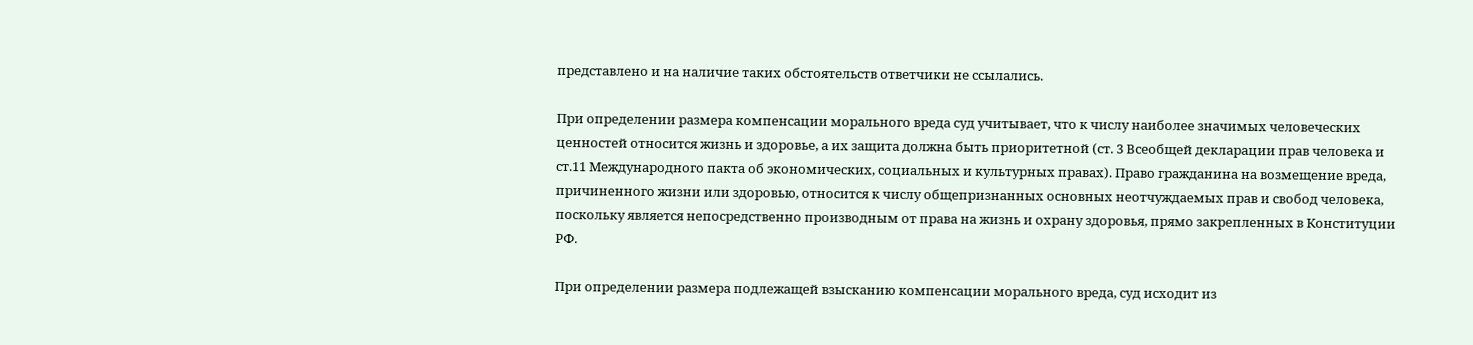представлено и на наличие таких обстоятельств ответчики не ссылались.

При определении размера компенсации морального вреда суд учитывает, что к числу наиболее значимых человеческих ценностей относится жизнь и здоровье, а их защита должна быть приоритетной (ст. 3 Всеобщей декларации прав человека и ст.11 Международного пакта об экономических, социальных и культурных правах). Право гражданина на возмещение вреда, причиненного жизни или здоровью, относится к числу общепризнанных основных неотчуждаемых прав и свобод человека, поскольку является непосредственно производным от права на жизнь и охрану здоровья, прямо закрепленных в Конституции РФ.

При определении размера подлежащей взысканию компенсации морального вреда, суд исходит из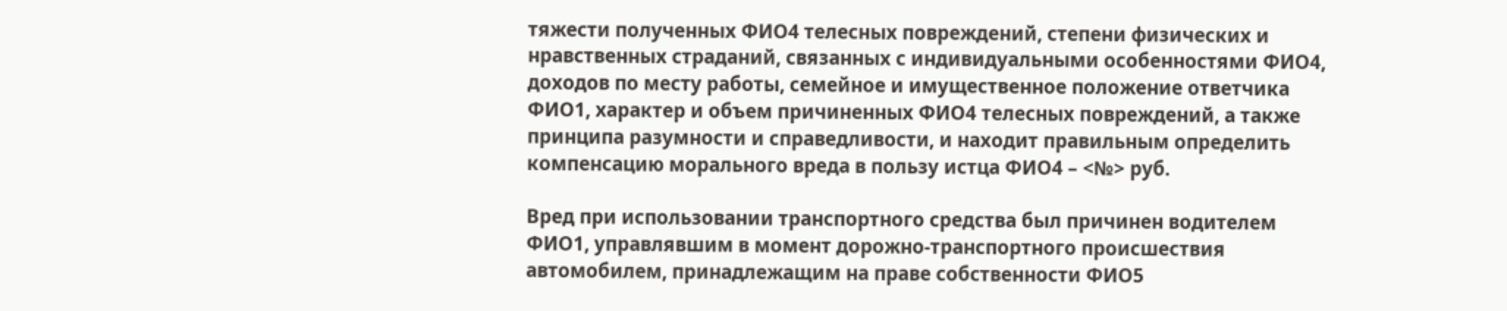тяжести полученных ФИО4 телесных повреждений, степени физических и нравственных страданий, связанных с индивидуальными особенностями ФИО4, доходов по месту работы, семейное и имущественное положение ответчика ФИО1, характер и объем причиненных ФИО4 телесных повреждений, а также принципа разумности и справедливости, и находит правильным определить компенсацию морального вреда в пользу истца ФИО4 – <№> руб.

Вред при использовании транспортного средства был причинен водителем ФИО1, управлявшим в момент дорожно-транспортного происшествия автомобилем, принадлежащим на праве собственности ФИО5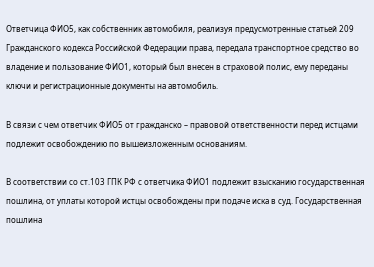Ответчица ФИО5, как собственник автомобиля, реализуя предусмотренные статьей 209 Гражданского кодекса Российской Федерации права, передала транспортное средство во владение и пользование ФИО1, который был внесен в страховой полис, ему переданы ключи и регистрационные документы на автомобиль.

В связи с чем ответчик ФИО5 от гражданско – правовой ответственности перед истцами подлежит освобождению по вышеизложенным основаниям.

В соответствии со ст.103 ГПК РФ с ответчика ФИО1 подлежит взысканию государственная пошлина, от уплаты которой истцы освобождены при подаче иска в суд. Государственная пошлина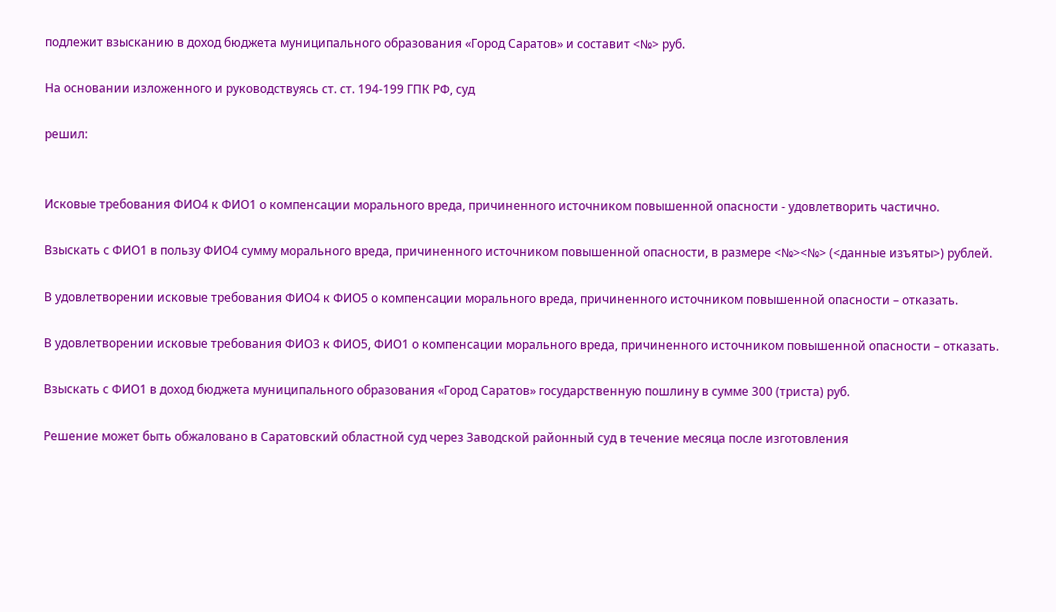подлежит взысканию в доход бюджета муниципального образования «Город Саратов» и составит <№> руб.

На основании изложенного и руководствуясь ст. ст. 194-199 ГПК РФ, суд

решил:


Исковые требования ФИО4 к ФИО1 о компенсации морального вреда, причиненного источником повышенной опасности - удовлетворить частично.

Взыскать с ФИО1 в пользу ФИО4 сумму морального вреда, причиненного источником повышенной опасности, в размере <№><№> (<данные изъяты>) рублей.

В удовлетворении исковые требования ФИО4 к ФИО5 о компенсации морального вреда, причиненного источником повышенной опасности – отказать.

В удовлетворении исковые требования ФИО3 к ФИО5, ФИО1 о компенсации морального вреда, причиненного источником повышенной опасности – отказать.

Взыскать с ФИО1 в доход бюджета муниципального образования «Город Саратов» государственную пошлину в сумме 300 (триста) руб.

Решение может быть обжаловано в Саратовский областной суд через Заводской районный суд в течение месяца после изготовления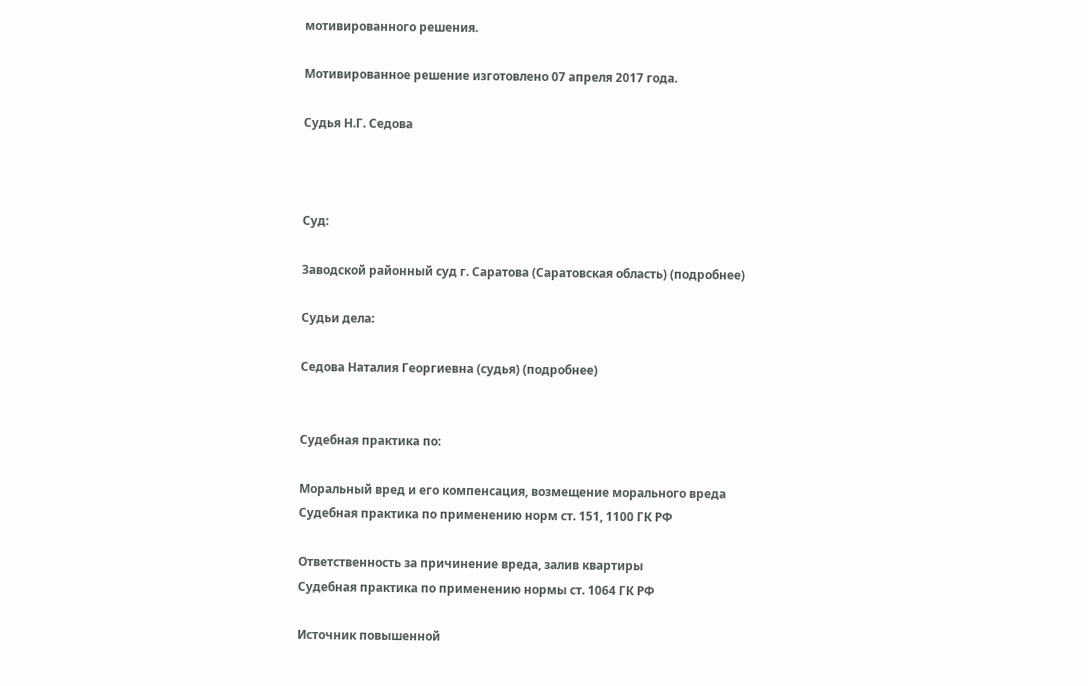мотивированного решения.

Мотивированное решение изготовлено 07 апреля 2017 года.

Судья Н.Г. Седова



Суд:

Заводской районный суд г. Саратова (Саратовская область) (подробнее)

Судьи дела:

Седова Наталия Георгиевна (судья) (подробнее)


Судебная практика по:

Моральный вред и его компенсация, возмещение морального вреда
Судебная практика по применению норм ст. 151, 1100 ГК РФ

Ответственность за причинение вреда, залив квартиры
Судебная практика по применению нормы ст. 1064 ГК РФ

Источник повышенной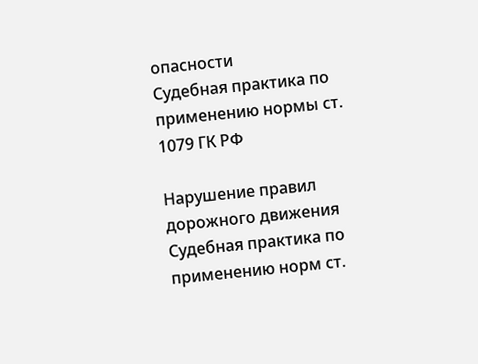опасности
Судебная практика по применению нормы ст. 1079 ГК РФ

Нарушение правил дорожного движения
Судебная практика по применению норм ст.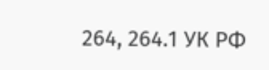264, 264.1 УК РФ